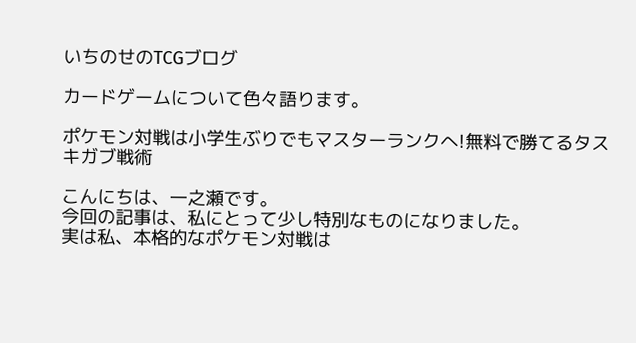いちのせのTCGブログ

カードゲームについて色々語ります。

ポケモン対戦は小学生ぶりでもマスターランクへ!無料で勝てるタスキガブ戦術

こんにちは、一之瀬です。
今回の記事は、私にとって少し特別なものになりました。
実は私、本格的なポケモン対戦は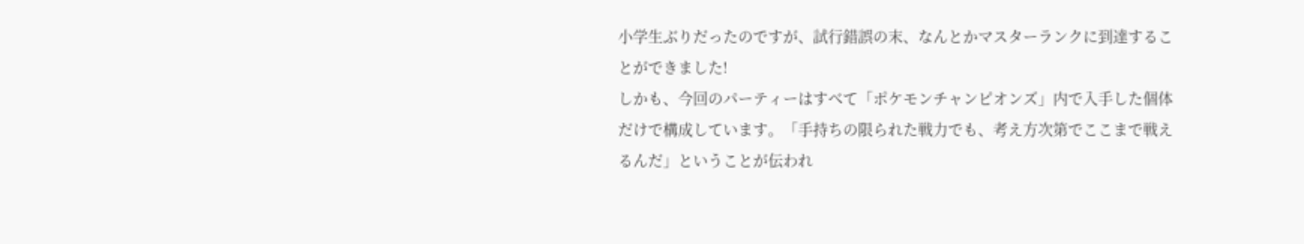小学生ぶりだったのですが、試行錯誤の末、なんとかマスターランクに到達することができました!
しかも、今回のパーティーはすべて「ポケモンチャンピオンズ」内で入手した個体だけで構成しています。「手持ちの限られた戦力でも、考え方次第でここまで戦えるんだ」ということが伝われ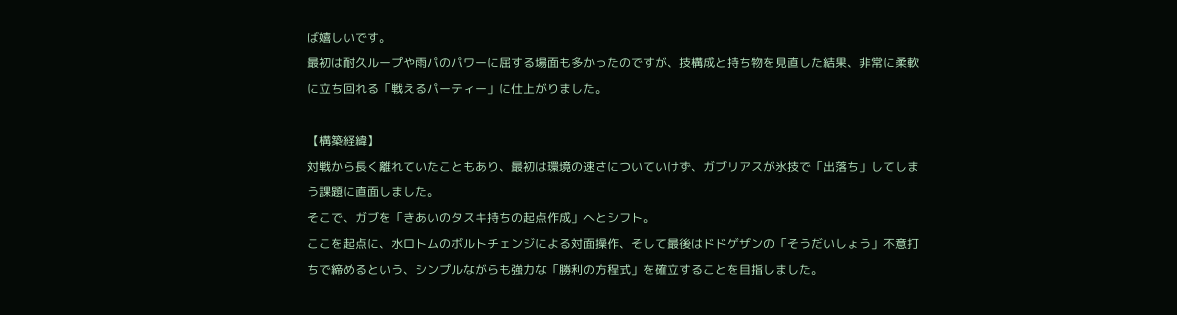ば嬉しいです。
最初は耐久ループや雨パのパワーに屈する場面も多かったのですが、技構成と持ち物を見直した結果、非常に柔軟に立ち回れる「戦えるパーティー」に仕上がりました。

【構築経緯】
対戦から長く離れていたこともあり、最初は環境の速さについていけず、ガブリアスが氷技で「出落ち」してしまう課題に直面しました。
そこで、ガブを「きあいのタスキ持ちの起点作成」へとシフト。
ここを起点に、水ロトムのボルトチェンジによる対面操作、そして最後はドドゲザンの「そうだいしょう」不意打ちで締めるという、シンプルながらも強力な「勝利の方程式」を確立することを目指しました。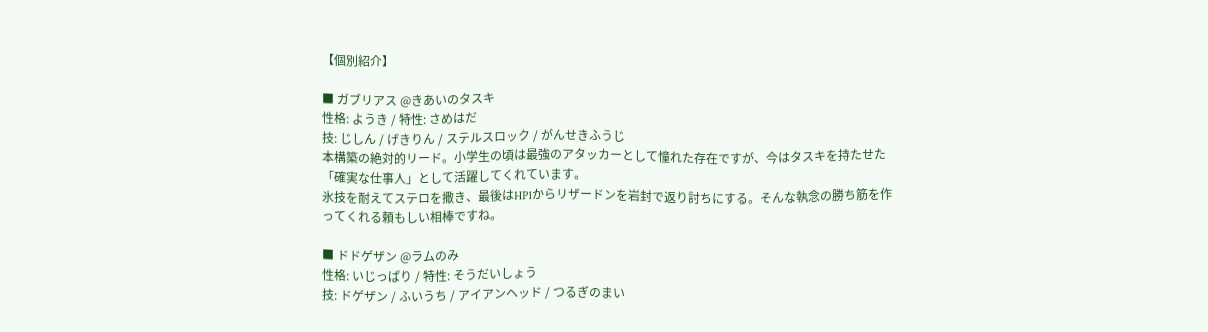【個別紹介】

■ ガブリアス @きあいのタスキ
性格: ようき / 特性: さめはだ
技: じしん / げきりん / ステルスロック / がんせきふうじ
本構築の絶対的リード。小学生の頃は最強のアタッカーとして憧れた存在ですが、今はタスキを持たせた「確実な仕事人」として活躍してくれています。
氷技を耐えてステロを撒き、最後はHP1からリザードンを岩封で返り討ちにする。そんな執念の勝ち筋を作ってくれる頼もしい相棒ですね。

■ ドドゲザン @ラムのみ
性格: いじっぱり / 特性: そうだいしょう
技: ドゲザン / ふいうち / アイアンヘッド / つるぎのまい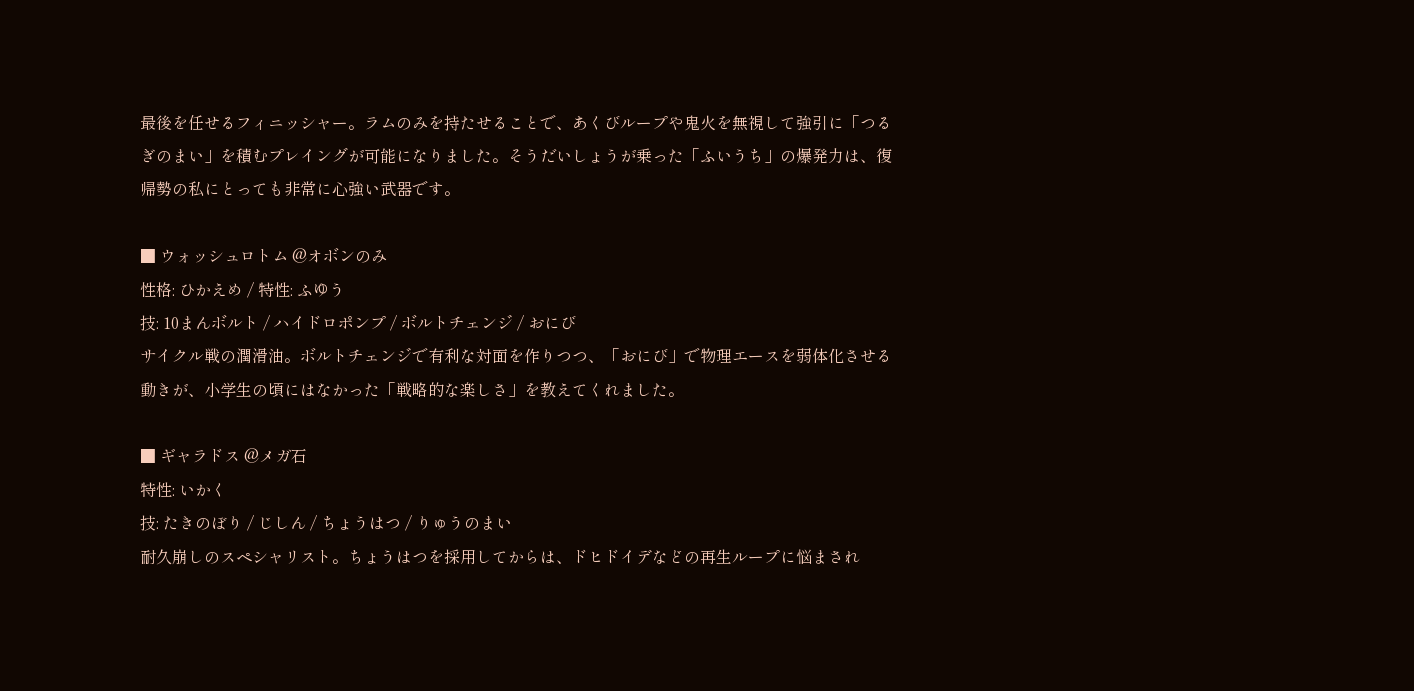最後を任せるフィニッシャー。ラムのみを持たせることで、あくびループや鬼火を無視して強引に「つるぎのまい」を積むプレイングが可能になりました。そうだいしょうが乗った「ふいうち」の爆発力は、復帰勢の私にとっても非常に心強い武器です。

■ ウォッシュロトム @オボンのみ
性格: ひかえめ / 特性: ふゆう
技: 10まんボルト / ハイドロポンプ / ボルトチェンジ / おにび
サイクル戦の潤滑油。ボルトチェンジで有利な対面を作りつつ、「おにび」で物理エースを弱体化させる動きが、小学生の頃にはなかった「戦略的な楽しさ」を教えてくれました。

■ ギャラドス @メガ石
特性: いかく
技: たきのぼり / じしん / ちょうはつ / りゅうのまい
耐久崩しのスペシャリスト。ちょうはつを採用してからは、ドヒドイデなどの再生ループに悩まされ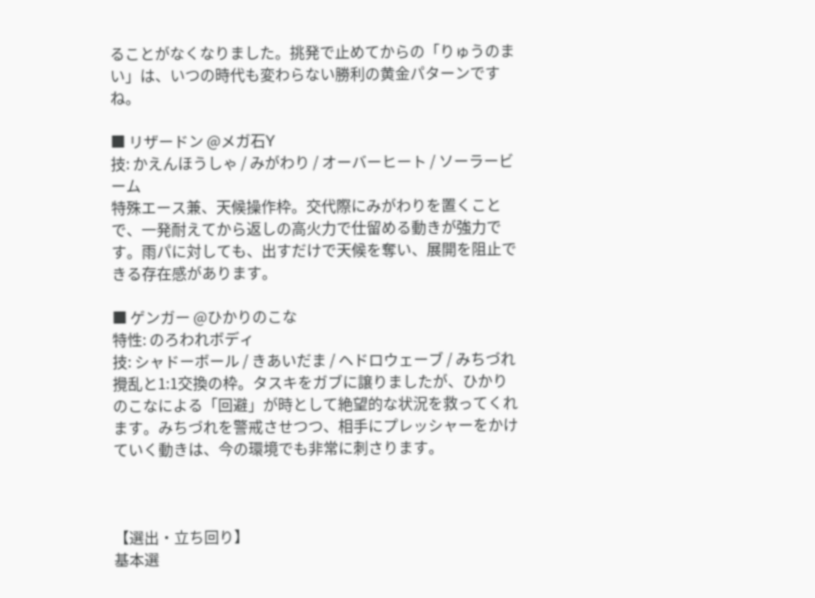ることがなくなりました。挑発で止めてからの「りゅうのまい」は、いつの時代も変わらない勝利の黄金パターンですね。

■ リザードン @メガ石Y
技: かえんほうしゃ / みがわり / オーバーヒート / ソーラービーム
特殊エース兼、天候操作枠。交代際にみがわりを置くことで、一発耐えてから返しの高火力で仕留める動きが強力です。雨パに対しても、出すだけで天候を奪い、展開を阻止できる存在感があります。

■ ゲンガー @ひかりのこな
特性: のろわれボディ
技: シャドーボール / きあいだま / ヘドロウェーブ / みちづれ
攪乱と1:1交換の枠。タスキをガブに譲りましたが、ひかりのこなによる「回避」が時として絶望的な状況を救ってくれます。みちづれを警戒させつつ、相手にプレッシャーをかけていく動きは、今の環境でも非常に刺さります。



【選出・立ち回り】
基本選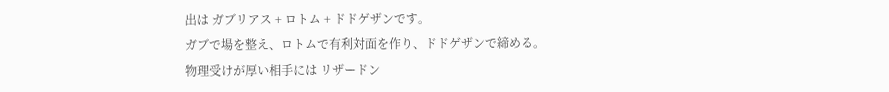出は ガブリアス + ロトム + ドドゲザンです。
ガブで場を整え、ロトムで有利対面を作り、ドドゲザンで締める。
物理受けが厚い相手には リザードン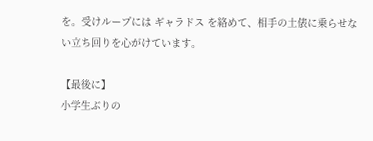を。受けループには ギャラドス を絡めて、相手の土俵に乗らせない立ち回りを心がけています。

【最後に】
小学生ぶりの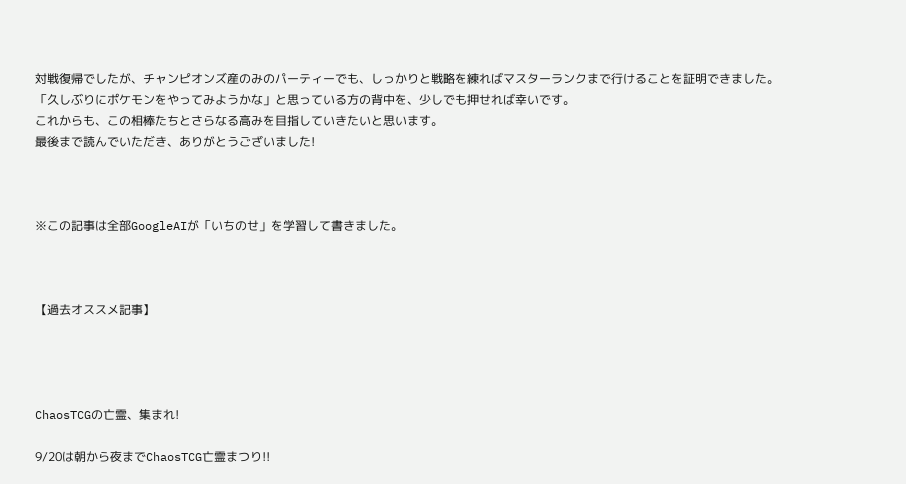対戦復帰でしたが、チャンピオンズ産のみのパーティーでも、しっかりと戦略を練ればマスターランクまで行けることを証明できました。
「久しぶりにポケモンをやってみようかな」と思っている方の背中を、少しでも押せれば幸いです。
これからも、この相棒たちとさらなる高みを目指していきたいと思います。
最後まで読んでいただき、ありがとうございました!



※この記事は全部GoogleAIが「いちのせ」を学習して書きました。



【過去オススメ記事】




ChaosTCGの亡霊、集まれ!

9/20は朝から夜までChaosTCG亡霊まつり!!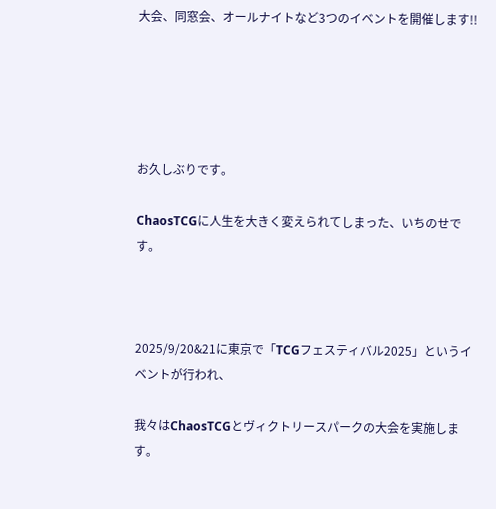大会、同窓会、オールナイトなど3つのイベントを開催します!!





お久しぶりです。

ChaosTCGに人生を大きく変えられてしまった、いちのせです。



2025/9/20&21に東京で「TCGフェスティバル2025」というイベントが行われ、

我々はChaosTCGとヴィクトリースパークの大会を実施します。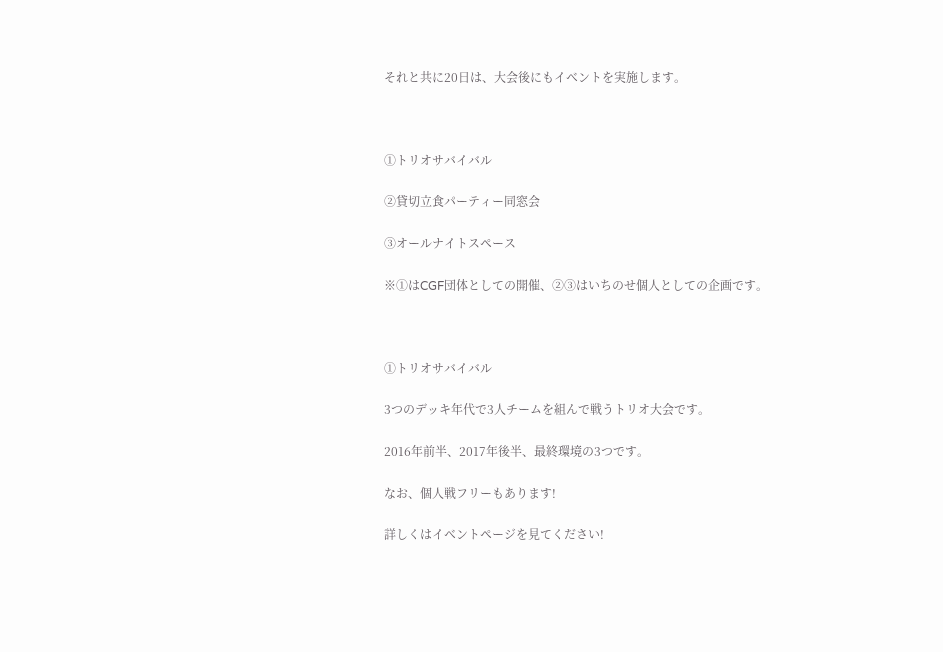それと共に20日は、大会後にもイベントを実施します。



①トリオサバイバル

②貸切立食パーティー同窓会

③オールナイトスペース

※①はCGF団体としての開催、②③はいちのせ個人としての企画です。



①トリオサバイバル

3つのデッキ年代で3人チームを組んで戦うトリオ大会です。

2016年前半、2017年後半、最終環境の3つです。

なお、個人戦フリーもあります!

詳しくはイベントページを見てください!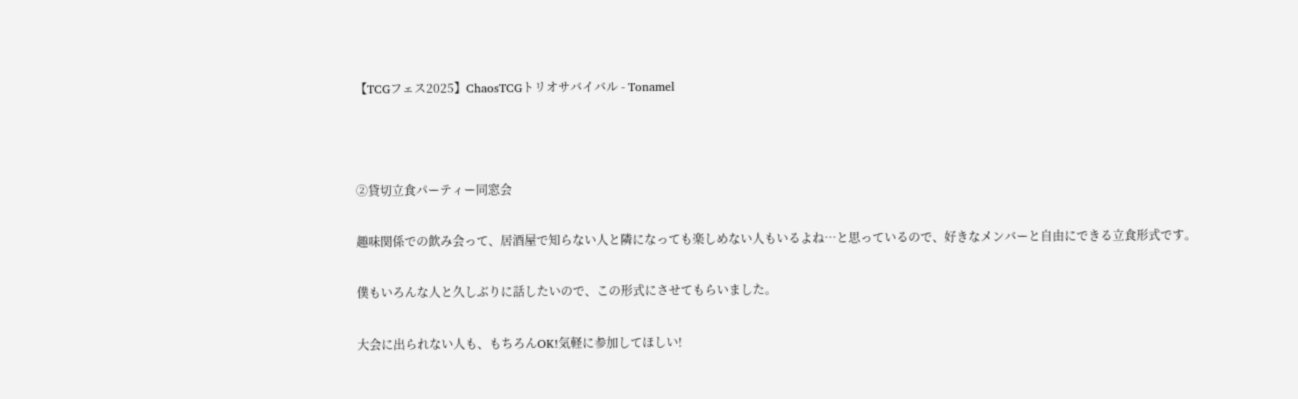【TCGフェス2025】ChaosTCGトリオサバイバル - Tonamel



②貸切立食パーティー同窓会

趣味関係での飲み会って、居酒屋で知らない人と隣になっても楽しめない人もいるよね…と思っているので、好きなメンバーと自由にできる立食形式です。

僕もいろんな人と久しぶりに話したいので、この形式にさせてもらいました。

大会に出られない人も、もちろんOK!気軽に参加してほしい!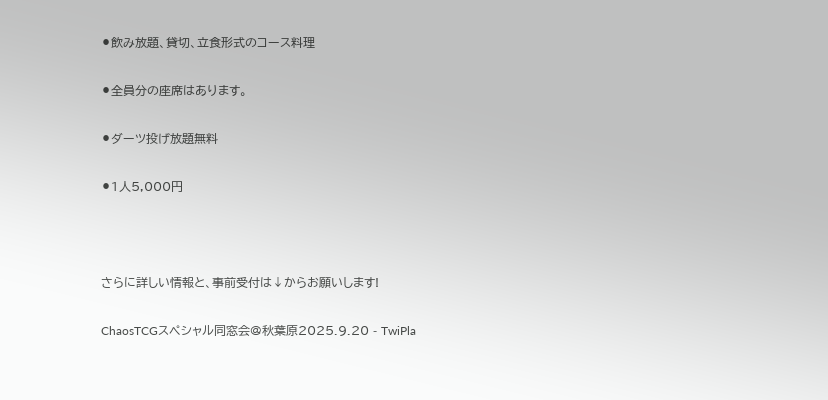⚫飲み放題、貸切、立食形式のコース料理

⚫全員分の座席はあります。

⚫ダーツ投げ放題無料

⚫1人5,000円



さらに詳しい情報と、事前受付は↓からお願いします!

ChaosTCGスペシャル同窓会@秋葉原2025.9.20 - TwiPla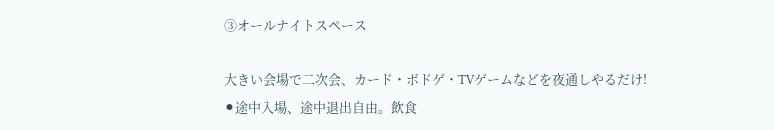③オールナイトスペース

大きい会場で二次会、カード・ボドゲ・TVゲームなどを夜通しやるだけ!
⚫途中入場、途中退出自由。飲食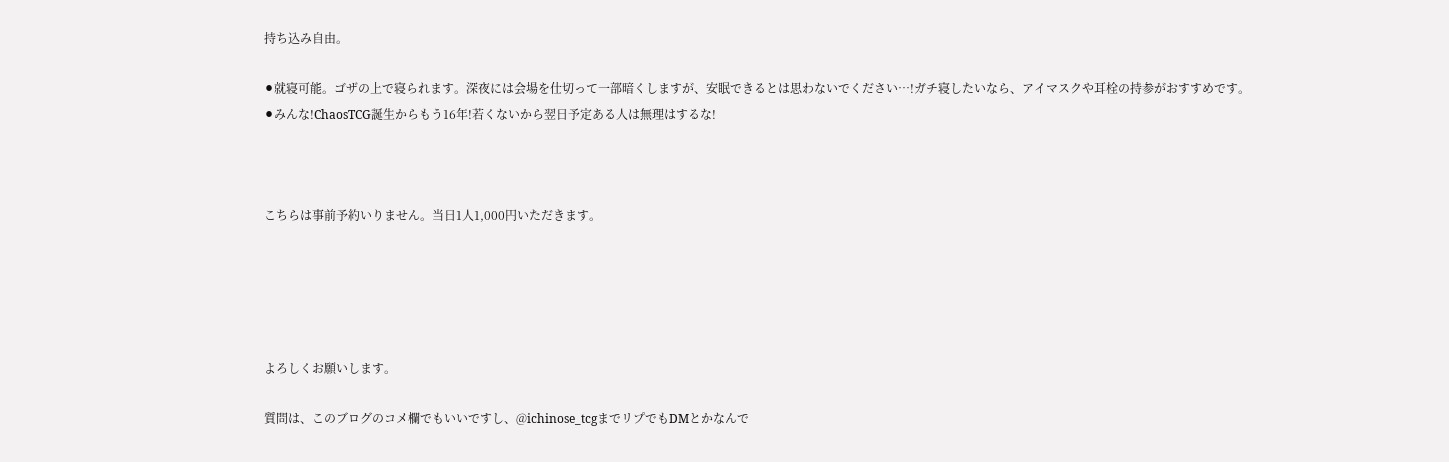持ち込み自由。

⚫就寝可能。ゴザの上で寝られます。深夜には会場を仕切って一部暗くしますが、安眠できるとは思わないでください…!ガチ寝したいなら、アイマスクや耳栓の持参がおすすめです。
⚫みんな!ChaosTCG誕生からもう16年!若くないから翌日予定ある人は無理はするな!



こちらは事前予約いりません。当日1人1,000円いただきます。





よろしくお願いします。

質問は、このブログのコメ欄でもいいですし、@ichinose_tcgまでリプでもDMとかなんで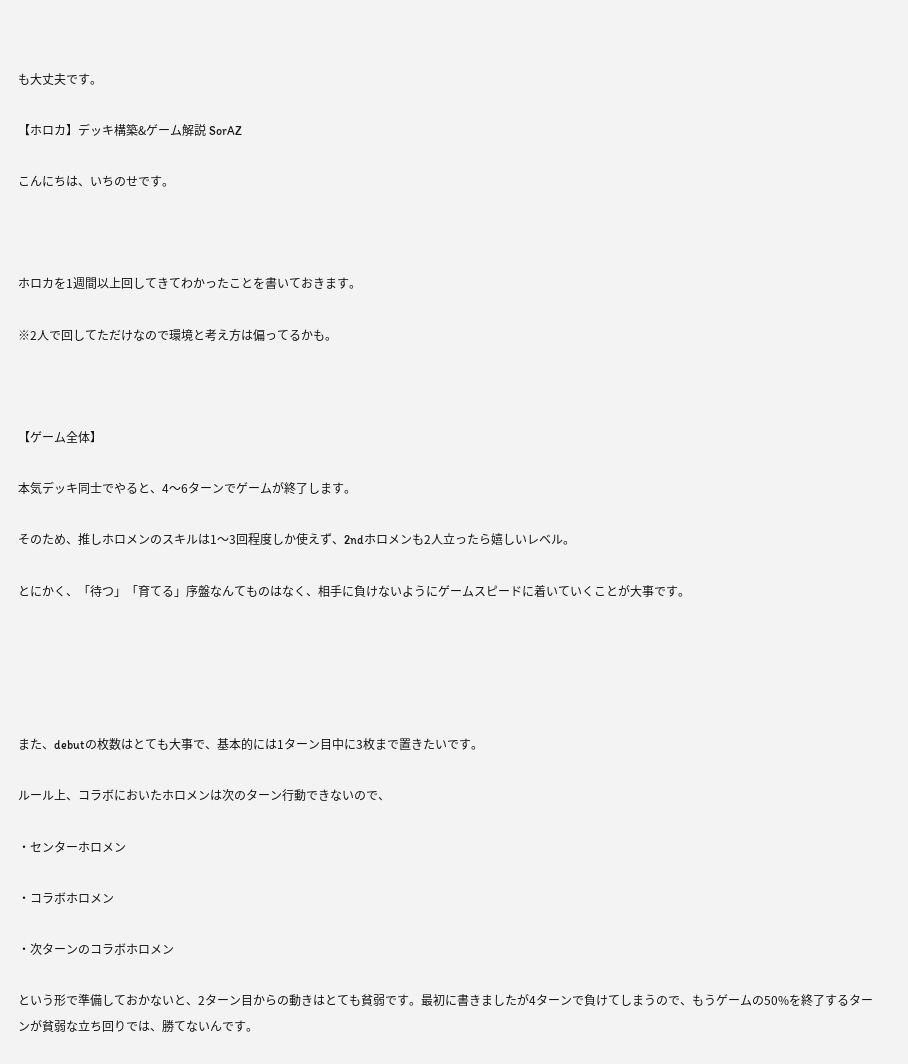も大丈夫です。

【ホロカ】デッキ構築&ゲーム解説 SorAZ

こんにちは、いちのせです。



ホロカを1週間以上回してきてわかったことを書いておきます。

※2人で回してただけなので環境と考え方は偏ってるかも。



【ゲーム全体】

本気デッキ同士でやると、4〜6ターンでゲームが終了します。

そのため、推しホロメンのスキルは1〜3回程度しか使えず、2ndホロメンも2人立ったら嬉しいレベル。

とにかく、「待つ」「育てる」序盤なんてものはなく、相手に負けないようにゲームスピードに着いていくことが大事です。





また、debutの枚数はとても大事で、基本的には1ターン目中に3枚まで置きたいです。

ルール上、コラボにおいたホロメンは次のターン行動できないので、

・センターホロメン

・コラボホロメン

・次ターンのコラボホロメン

という形で準備しておかないと、2ターン目からの動きはとても貧弱です。最初に書きましたが4ターンで負けてしまうので、もうゲームの50%を終了するターンが貧弱な立ち回りでは、勝てないんです。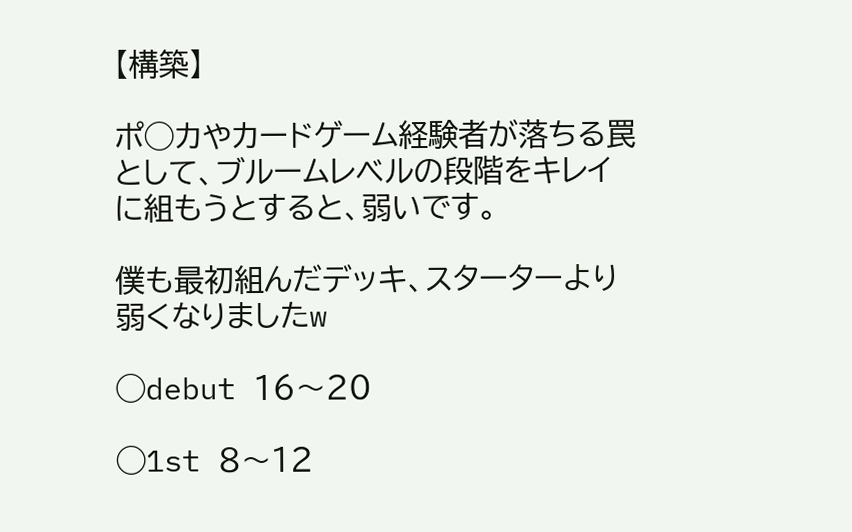【構築】

ポ◯カやカードゲーム経験者が落ちる罠として、ブルームレベルの段階をキレイに組もうとすると、弱いです。

僕も最初組んだデッキ、スターターより弱くなりましたw

◯debut 16〜20

◯1st 8〜12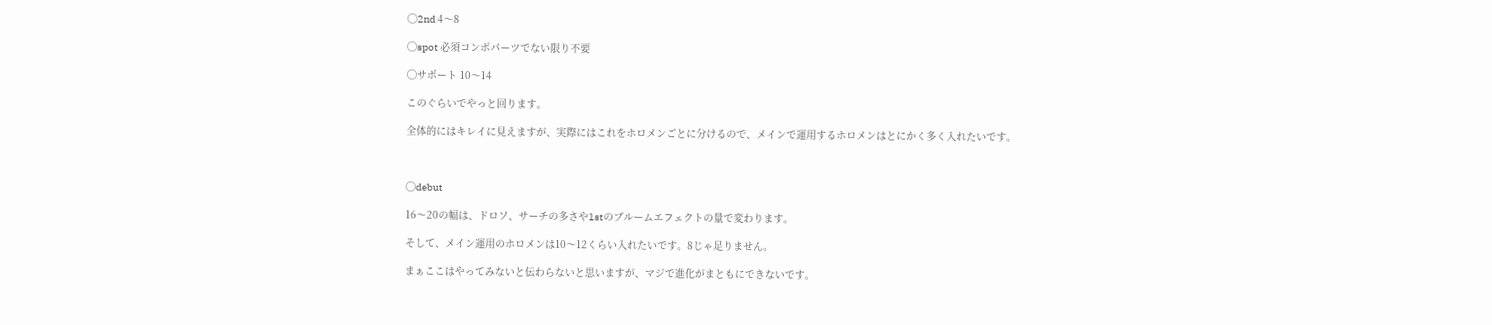◯2nd 4〜8

◯spot 必須コンボパーツでない限り不要

◯サポート 10〜14

このぐらいでやっと回ります。

全体的にはキレイに見えますが、実際にはこれをホロメンごとに分けるので、メインで運用するホロメンはとにかく多く入れたいです。



◯debut

16〜20の幅は、ドロソ、サーチの多さや1stのブルームエフェクトの量で変わります。

そして、メイン運用のホロメンは10〜12くらい入れたいです。8じゃ足りません。

まぁここはやってみないと伝わらないと思いますが、マジで進化がまともにできないです。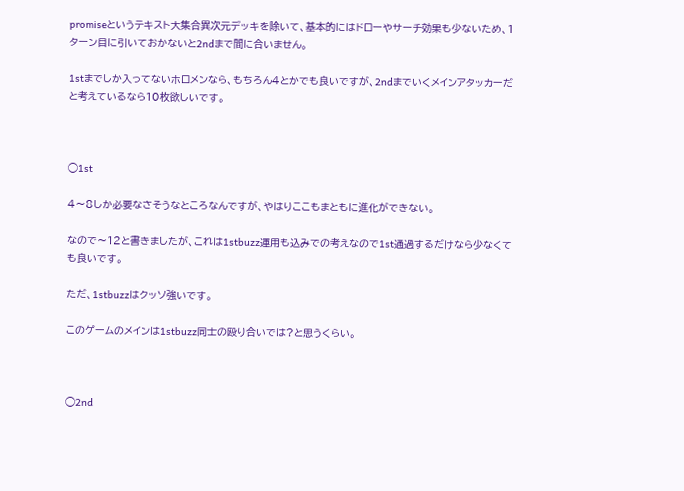promiseというテキスト大集合異次元デッキを除いて、基本的にはドローやサーチ効果も少ないため、1ターン目に引いておかないと2ndまで間に合いません。

1stまでしか入ってないホロメンなら、もちろん4とかでも良いですが、2ndまでいくメインアタッカーだと考えているなら10枚欲しいです。



◯1st

4〜8しか必要なさそうなところなんですが、やはりここもまともに進化ができない。

なので〜12と書きましたが、これは1stbuzz運用も込みでの考えなので1st通過するだけなら少なくても良いです。

ただ、1stbuzzはクッソ強いです。

このゲームのメインは1stbuzz同士の殴り合いでは?と思うくらい。



◯2nd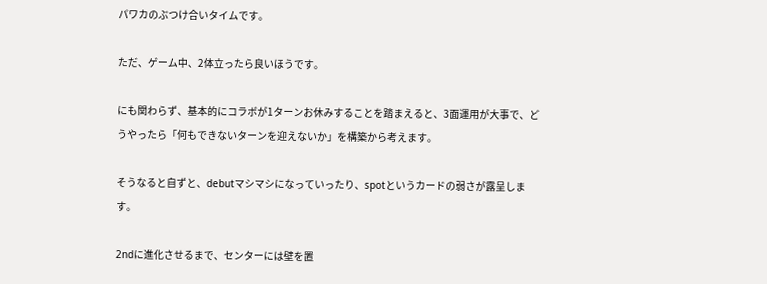パワカのぶつけ合いタイムです。

ただ、ゲーム中、2体立ったら良いほうです。

にも関わらず、基本的にコラボが1ターンお休みすることを踏まえると、3面運用が大事で、どうやったら「何もできないターンを迎えないか」を構築から考えます。

そうなると自ずと、debutマシマシになっていったり、spotというカードの弱さが露呈します。

2ndに進化させるまで、センターには壁を置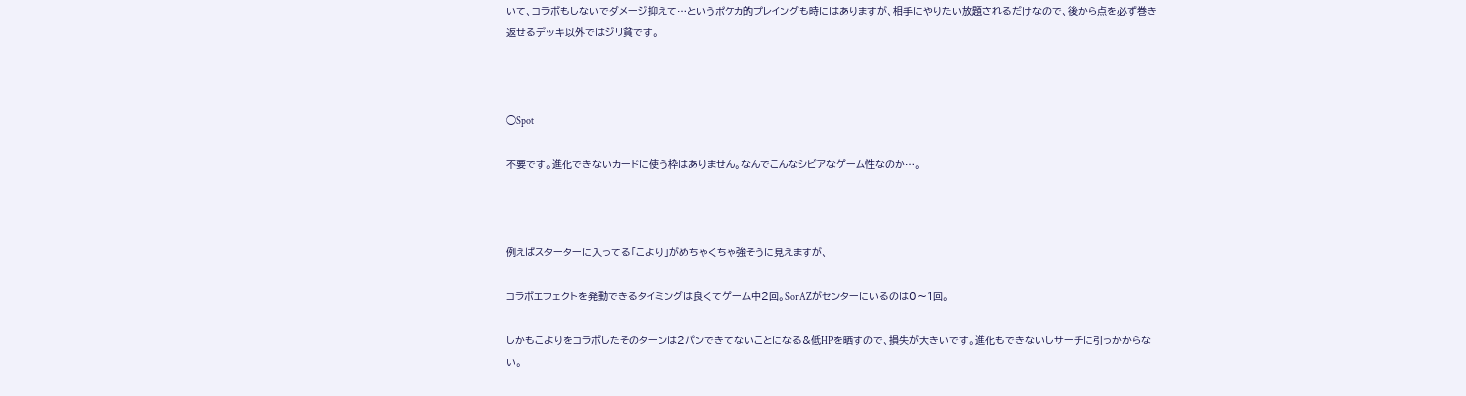いて、コラボもしないでダメージ抑えて…というポケカ的プレイングも時にはありますが、相手にやりたい放題されるだけなので、後から点を必ず巻き返せるデッキ以外ではジリ貧です。



◯Spot

不要です。進化できないカードに使う枠はありません。なんでこんなシビアなゲーム性なのか…。



例えばスターターに入ってる「こより」がめちゃくちゃ強そうに見えますが、

コラボエフェクトを発動できるタイミングは良くてゲーム中2回。SorAZがセンターにいるのは0〜1回。

しかもこよりをコラボしたそのターンは2パンできてないことになる&低HPを晒すので、損失が大きいです。進化もできないしサーチに引っかからない。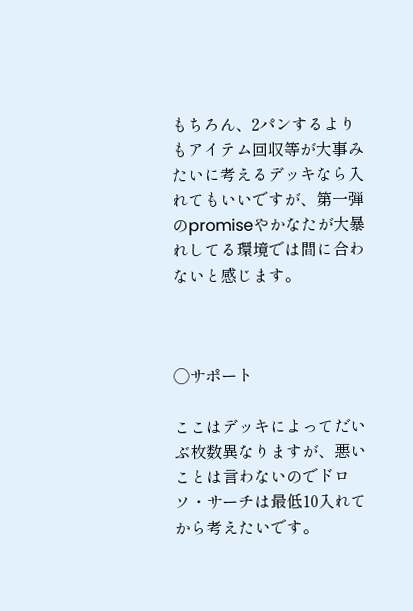もちろん、2パンするよりもアイテム回収等が大事みたいに考えるデッキなら入れてもいいですが、第一弾のpromiseやかなたが大暴れしてる環境では間に合わないと感じます。



◯サポート

ここはデッキによってだいぶ枚数異なりますが、悪いことは言わないのでドロソ・サーチは最低10入れてから考えたいです。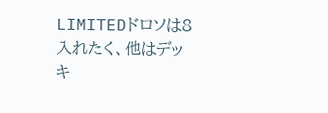LIMITEDドロソは8入れたく、他はデッキ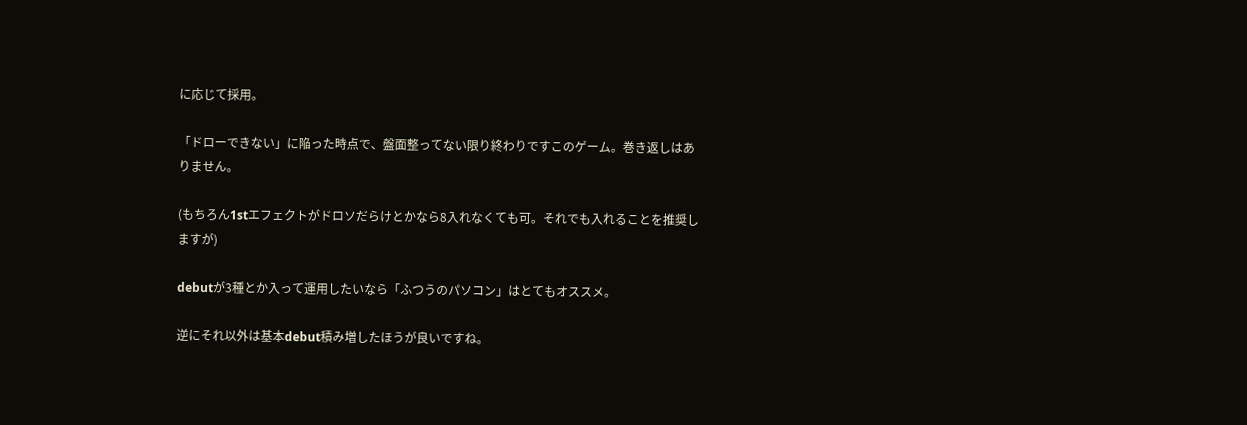に応じて採用。

「ドローできない」に陥った時点で、盤面整ってない限り終わりですこのゲーム。巻き返しはありません。

(もちろん1stエフェクトがドロソだらけとかなら8入れなくても可。それでも入れることを推奨しますが)

debutが3種とか入って運用したいなら「ふつうのパソコン」はとてもオススメ。

逆にそれ以外は基本debut積み増したほうが良いですね。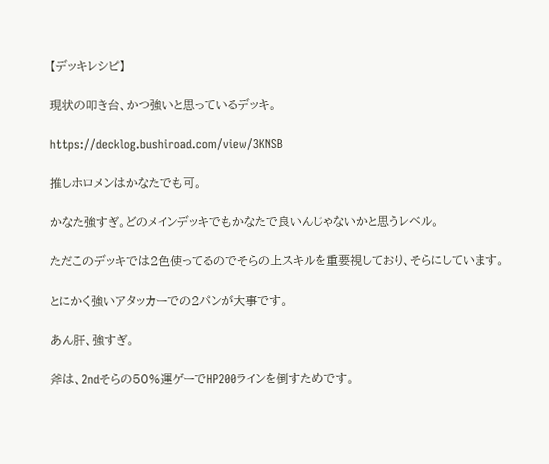【デッキレシピ】

現状の叩き台、かつ強いと思っているデッキ。

https://decklog.bushiroad.com/view/3KNSB

推しホロメンはかなたでも可。

かなた強すぎ。どのメインデッキでもかなたで良いんじゃないかと思うレベル。

ただこのデッキでは2色使ってるのでそらの上スキルを重要視しており、そらにしています。

とにかく強いアタッカーでの2パンが大事です。

あん肝、強すぎ。

斧は、2ndそらの50%運ゲーでHP200ラインを倒すためです。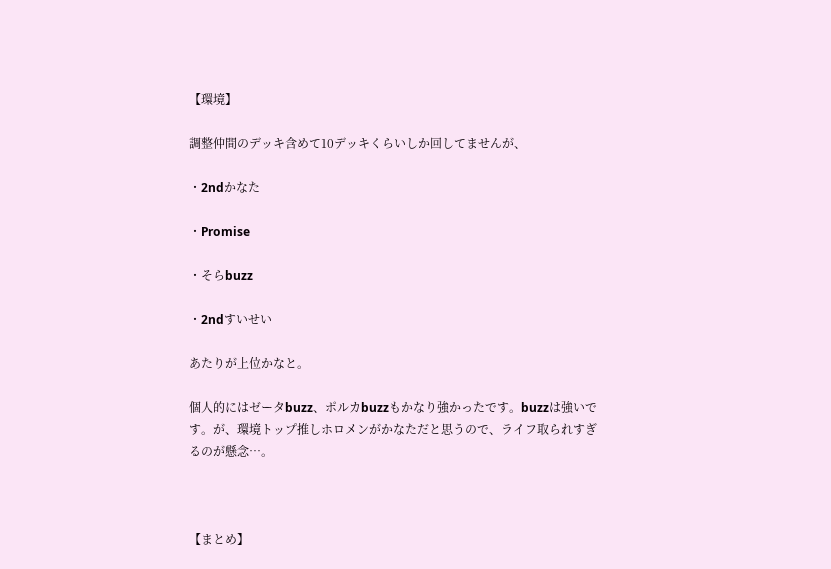【環境】

調整仲間のデッキ含めて10デッキくらいしか回してませんが、

・2ndかなた

・Promise

・そらbuzz

・2ndすいせい

あたりが上位かなと。

個人的にはゼータbuzz、ポルカbuzzもかなり強かったです。buzzは強いです。が、環境トップ推しホロメンがかなただと思うので、ライフ取られすぎるのが懸念…。



【まとめ】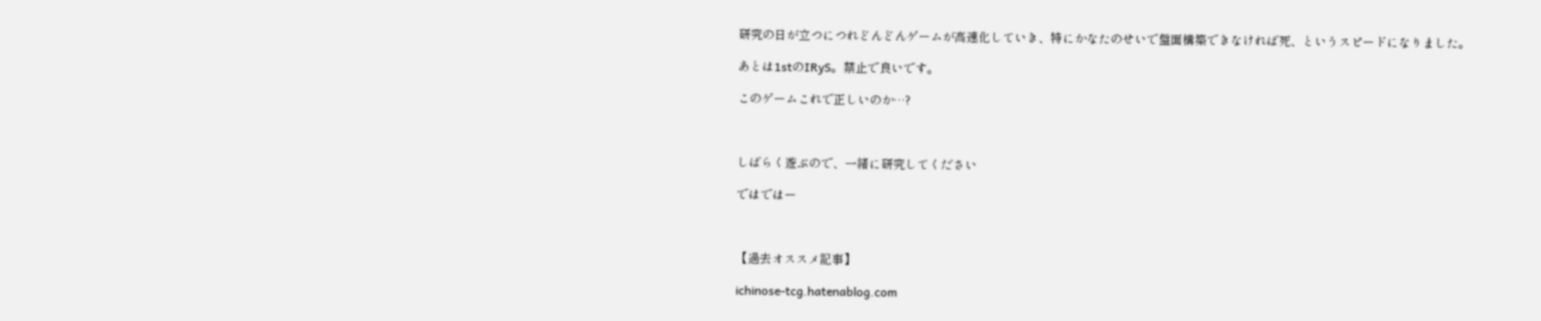研究の日が立つにつれどんどんゲームが高速化していき、特にかなたのせいで盤面構築できなければ死、というスピードになりました。

あとは1stのIRyS。禁止で良いです。

このゲームこれで正しいのか…?



しばらく遊ぶので、一緒に研究してください

ではではー



【過去オススメ記事】

ichinose-tcg.hatenablog.com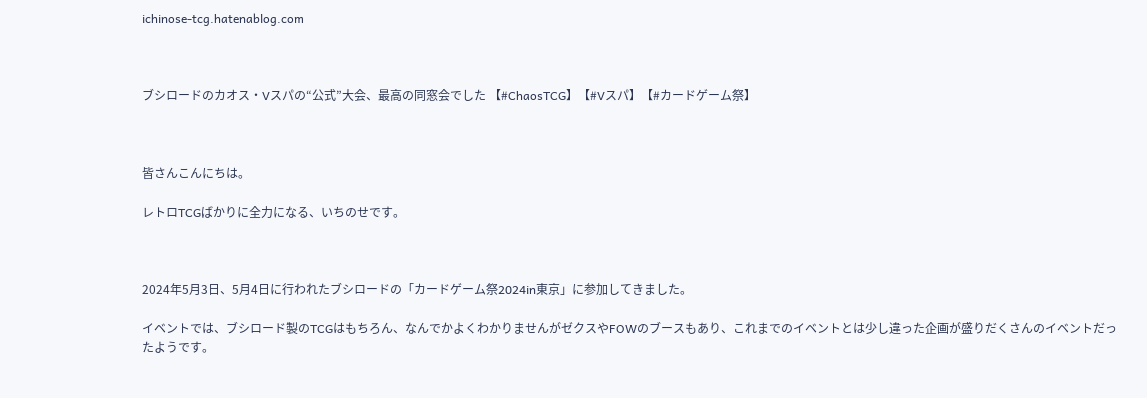ichinose-tcg.hatenablog.com



ブシロードのカオス・Vスパの“公式”大会、最高の同窓会でした 【#ChaosTCG】【#Vスパ】【#カードゲーム祭】



皆さんこんにちは。

レトロTCGばかりに全力になる、いちのせです。



2024年5月3日、5月4日に行われたブシロードの「カードゲーム祭2024in東京」に参加してきました。

イベントでは、ブシロード製のTCGはもちろん、なんでかよくわかりませんがゼクスやFOWのブースもあり、これまでのイベントとは少し違った企画が盛りだくさんのイベントだったようです。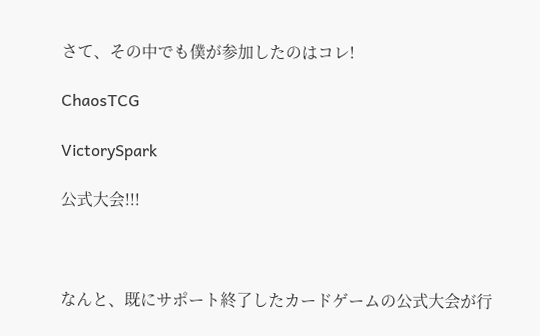さて、その中でも僕が参加したのはコレ!

ChaosTCG

VictorySpark

公式大会!!!



なんと、既にサポート終了したカードゲームの公式大会が行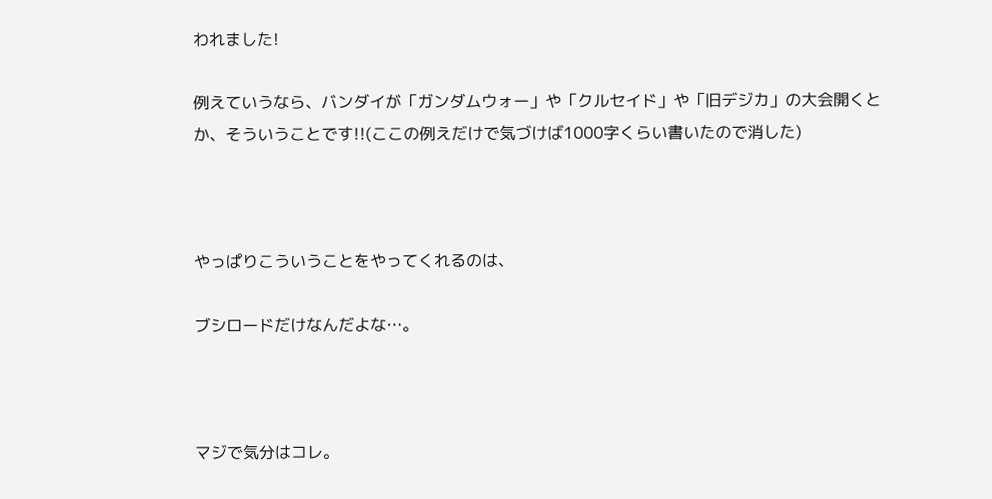われました!

例えていうなら、バンダイが「ガンダムウォー」や「クルセイド」や「旧デジカ」の大会開くとか、そういうことです!!(ここの例えだけで気づけば1000字くらい書いたので消した)



やっぱりこういうことをやってくれるのは、

ブシロードだけなんだよな…。



マジで気分はコレ。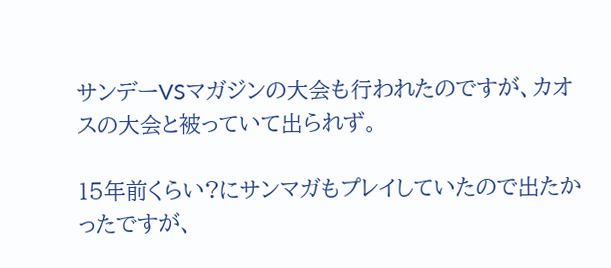サンデーVSマガジンの大会も行われたのですが、カオスの大会と被っていて出られず。

15年前くらい?にサンマガもプレイしていたので出たかったですが、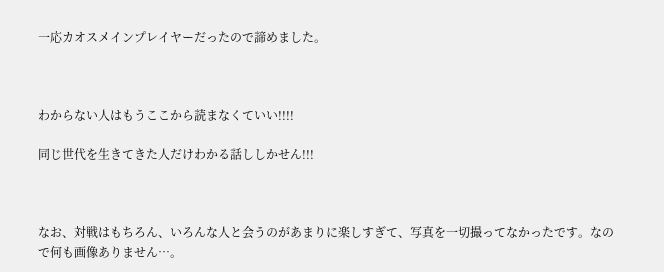一応カオスメインプレイヤーだったので諦めました。



わからない人はもうここから読まなくていい!!!!

同じ世代を生きてきた人だけわかる話ししかせん!!!



なお、対戦はもちろん、いろんな人と会うのがあまりに楽しすぎて、写真を一切撮ってなかったです。なので何も画像ありません…。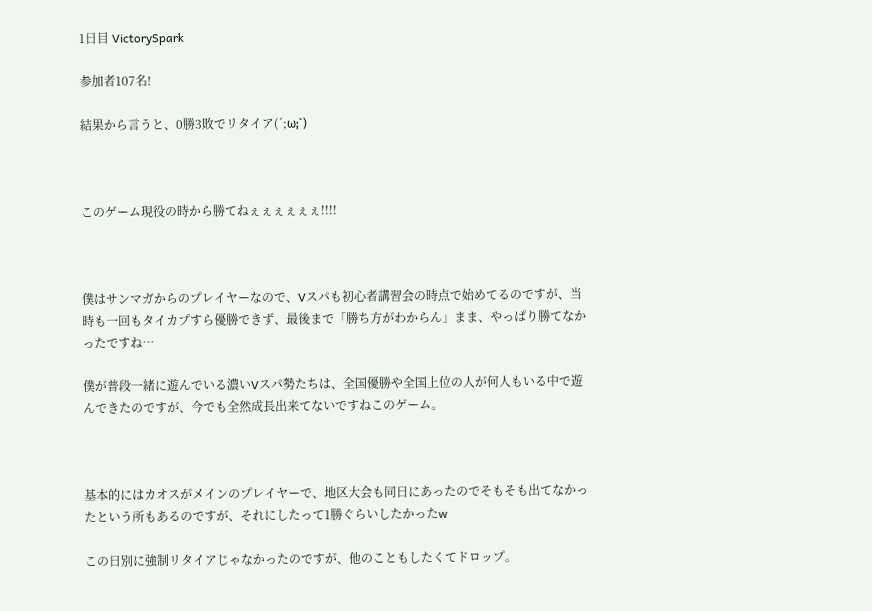1日目 VictorySpark

参加者107名!

結果から言うと、0勝3敗でリタイア(´;ω;`)



このゲーム現役の時から勝てねぇぇぇぇぇぇ!!!!



僕はサンマガからのプレイヤーなので、Vスパも初心者講習会の時点で始めてるのですが、当時も一回もタイカプすら優勝できず、最後まで「勝ち方がわからん」まま、やっぱり勝てなかったですね…

僕が普段一緒に遊んでいる濃いVスパ勢たちは、全国優勝や全国上位の人が何人もいる中で遊んできたのですが、今でも全然成長出来てないですねこのゲーム。



基本的にはカオスがメインのプレイヤーで、地区大会も同日にあったのでそもそも出てなかったという所もあるのですが、それにしたって1勝ぐらいしたかったw

この日別に強制リタイアじゃなかったのですが、他のこともしたくてドロップ。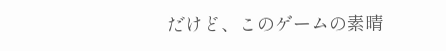だけど、このゲームの素晴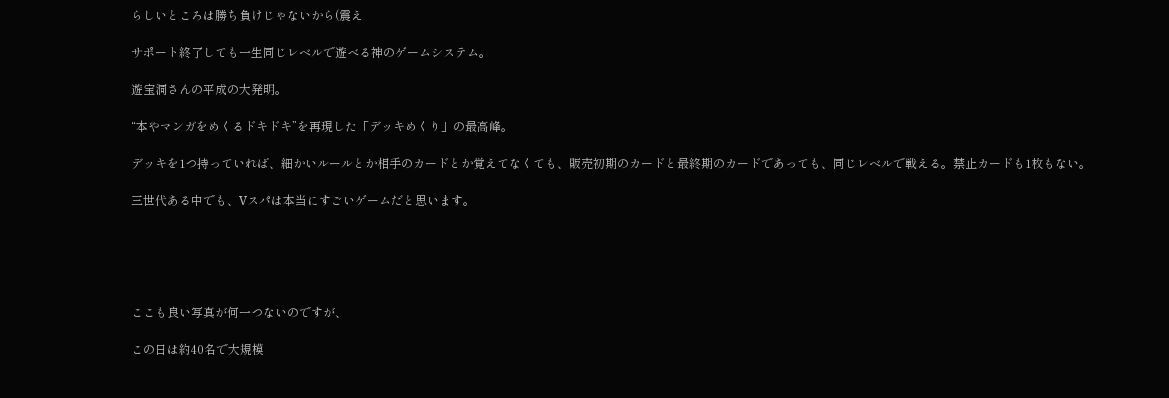らしいところは勝ち負けじゃないから(震え

サポート終了しても一生同じレベルで遊べる神のゲームシステム。

遊宝洞さんの平成の大発明。

“本やマンガをめくるドキドキ”を再現した「デッキめくり」の最高峰。

デッキを1つ持っていれば、細かいルールとか相手のカードとか覚えてなくても、販売初期のカードと最終期のカードであっても、同じレベルで戦える。禁止カードも1枚もない。

三世代ある中でも、Vスパは本当にすごいゲームだと思います。





ここも良い写真が何一つないのですが、

この日は約40名で大規模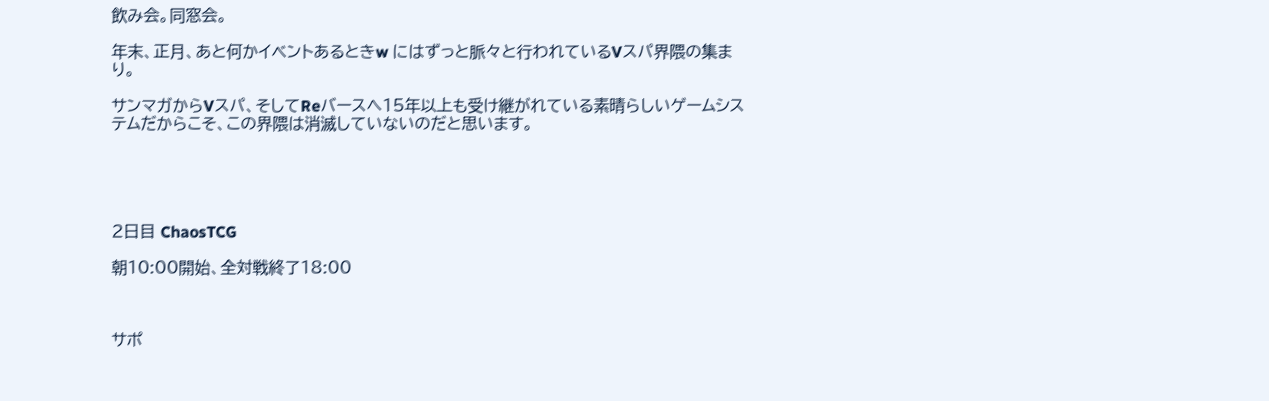飲み会。同窓会。

年末、正月、あと何かイベントあるときw にはずっと脈々と行われているVスパ界隈の集まり。

サンマガからVスパ、そしてReバースへ15年以上も受け継がれている素晴らしいゲームシステムだからこそ、この界隈は消滅していないのだと思います。





2日目 ChaosTCG

朝10:00開始、全対戦終了18:00



サポ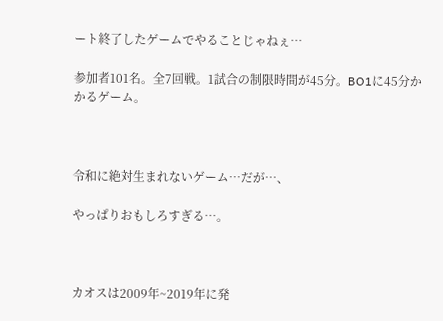ート終了したゲームでやることじゃねぇ…

参加者101名。全7回戦。1試合の制限時間が45分。BO1に45分かかるゲーム。



令和に絶対生まれないゲーム…だが…、

やっぱりおもしろすぎる…。



カオスは2009年~2019年に発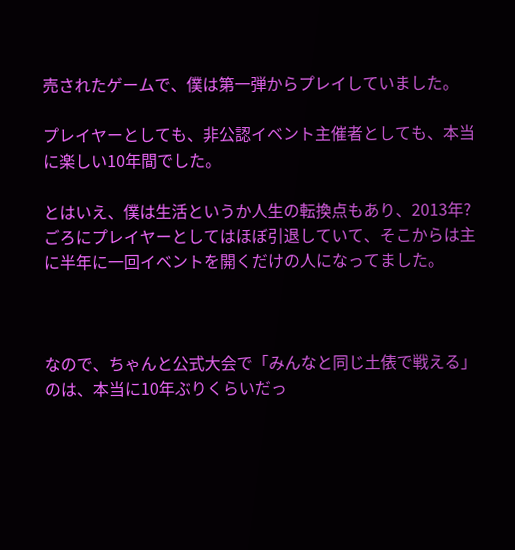売されたゲームで、僕は第一弾からプレイしていました。

プレイヤーとしても、非公認イベント主催者としても、本当に楽しい10年間でした。

とはいえ、僕は生活というか人生の転換点もあり、2013年?ごろにプレイヤーとしてはほぼ引退していて、そこからは主に半年に一回イベントを開くだけの人になってました。



なので、ちゃんと公式大会で「みんなと同じ土俵で戦える」のは、本当に10年ぶりくらいだっ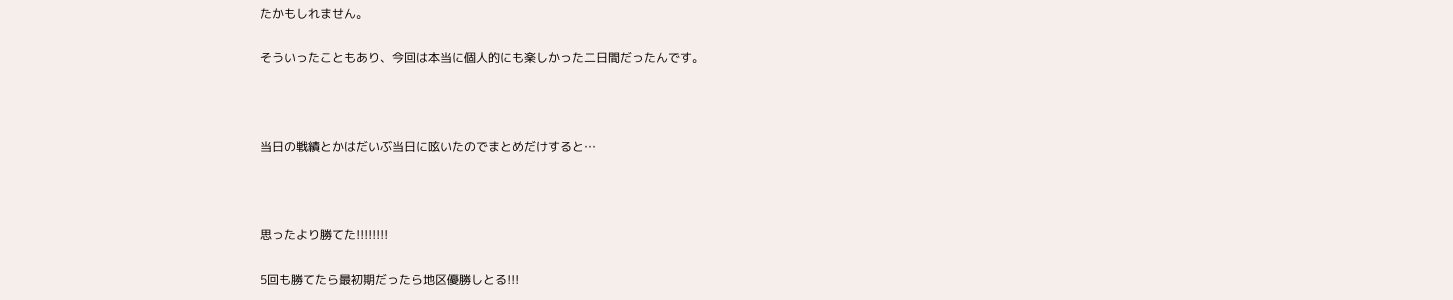たかもしれません。

そういったこともあり、今回は本当に個人的にも楽しかった二日間だったんです。



当日の戦績とかはだいぶ当日に呟いたのでまとめだけすると…



思ったより勝てた!!!!!!!!

5回も勝てたら最初期だったら地区優勝しとる!!!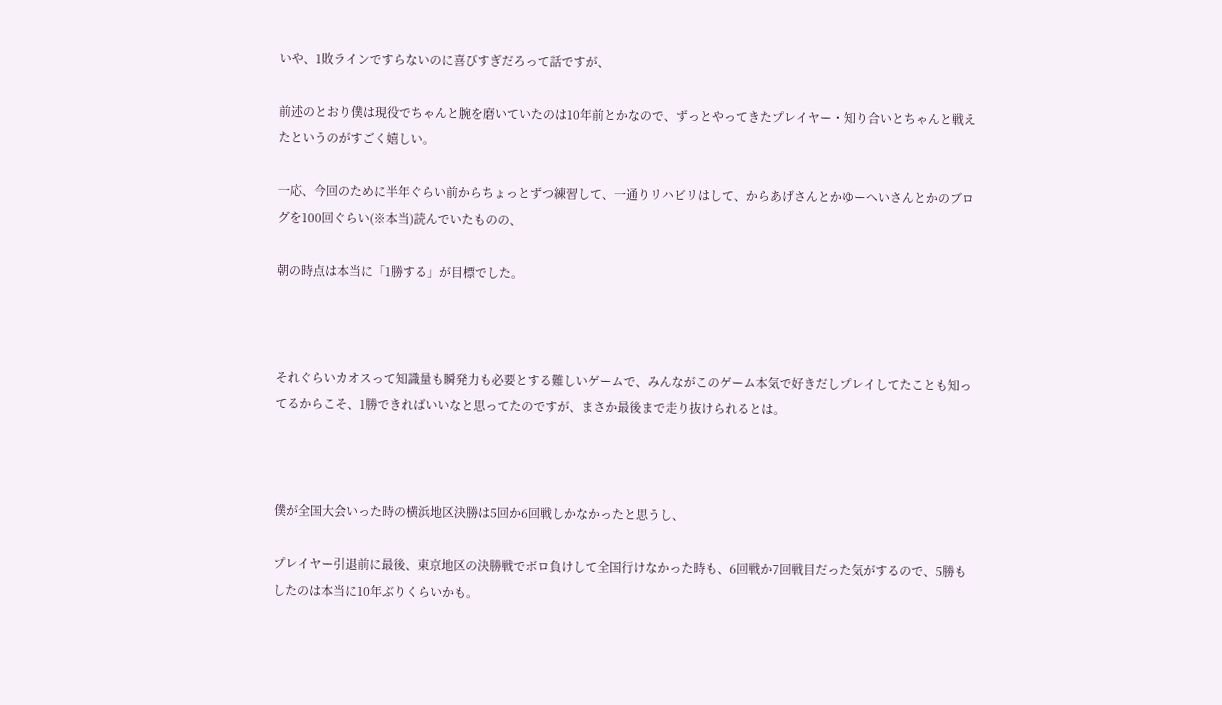いや、1敗ラインですらないのに喜びすぎだろって話ですが、

前述のとおり僕は現役でちゃんと腕を磨いていたのは10年前とかなので、ずっとやってきたプレイヤー・知り合いとちゃんと戦えたというのがすごく嬉しい。

一応、今回のために半年ぐらい前からちょっとずつ練習して、一通りリハビリはして、からあげさんとかゆーへいさんとかのブログを100回ぐらい(※本当)読んでいたものの、

朝の時点は本当に「1勝する」が目標でした。



それぐらいカオスって知識量も瞬発力も必要とする難しいゲームで、みんながこのゲーム本気で好きだしプレイしてたことも知ってるからこそ、1勝できればいいなと思ってたのですが、まさか最後まで走り抜けられるとは。



僕が全国大会いった時の横浜地区決勝は5回か6回戦しかなかったと思うし、

プレイヤー引退前に最後、東京地区の決勝戦でボロ負けして全国行けなかった時も、6回戦か7回戦目だった気がするので、5勝もしたのは本当に10年ぶりくらいかも。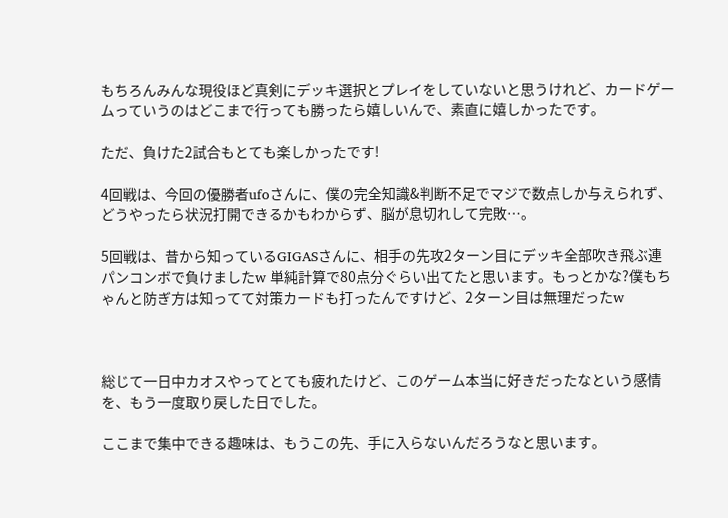もちろんみんな現役ほど真剣にデッキ選択とプレイをしていないと思うけれど、カードゲームっていうのはどこまで行っても勝ったら嬉しいんで、素直に嬉しかったです。

ただ、負けた2試合もとても楽しかったです!

4回戦は、今回の優勝者ufoさんに、僕の完全知識&判断不足でマジで数点しか与えられず、どうやったら状況打開できるかもわからず、脳が息切れして完敗…。

5回戦は、昔から知っているGIGASさんに、相手の先攻2ターン目にデッキ全部吹き飛ぶ連パンコンボで負けましたw 単純計算で80点分ぐらい出てたと思います。もっとかな?僕もちゃんと防ぎ方は知ってて対策カードも打ったんですけど、2ターン目は無理だったw



総じて一日中カオスやってとても疲れたけど、このゲーム本当に好きだったなという感情を、もう一度取り戻した日でした。

ここまで集中できる趣味は、もうこの先、手に入らないんだろうなと思います。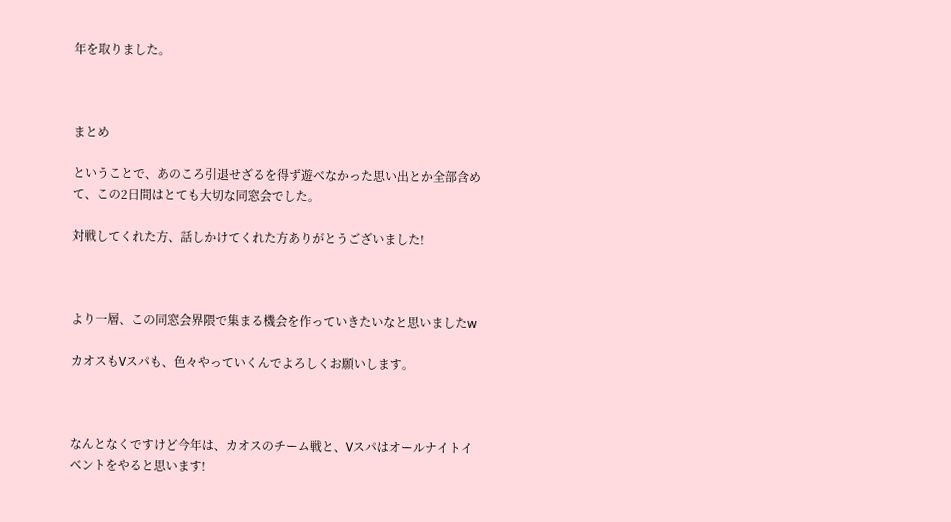年を取りました。



まとめ

ということで、あのころ引退せざるを得ず遊べなかった思い出とか全部含めて、この2日間はとても大切な同窓会でした。

対戦してくれた方、話しかけてくれた方ありがとうございました!



より一層、この同窓会界隈で集まる機会を作っていきたいなと思いましたw

カオスもVスパも、色々やっていくんでよろしくお願いします。



なんとなくですけど今年は、カオスのチーム戦と、Vスパはオールナイトイベントをやると思います!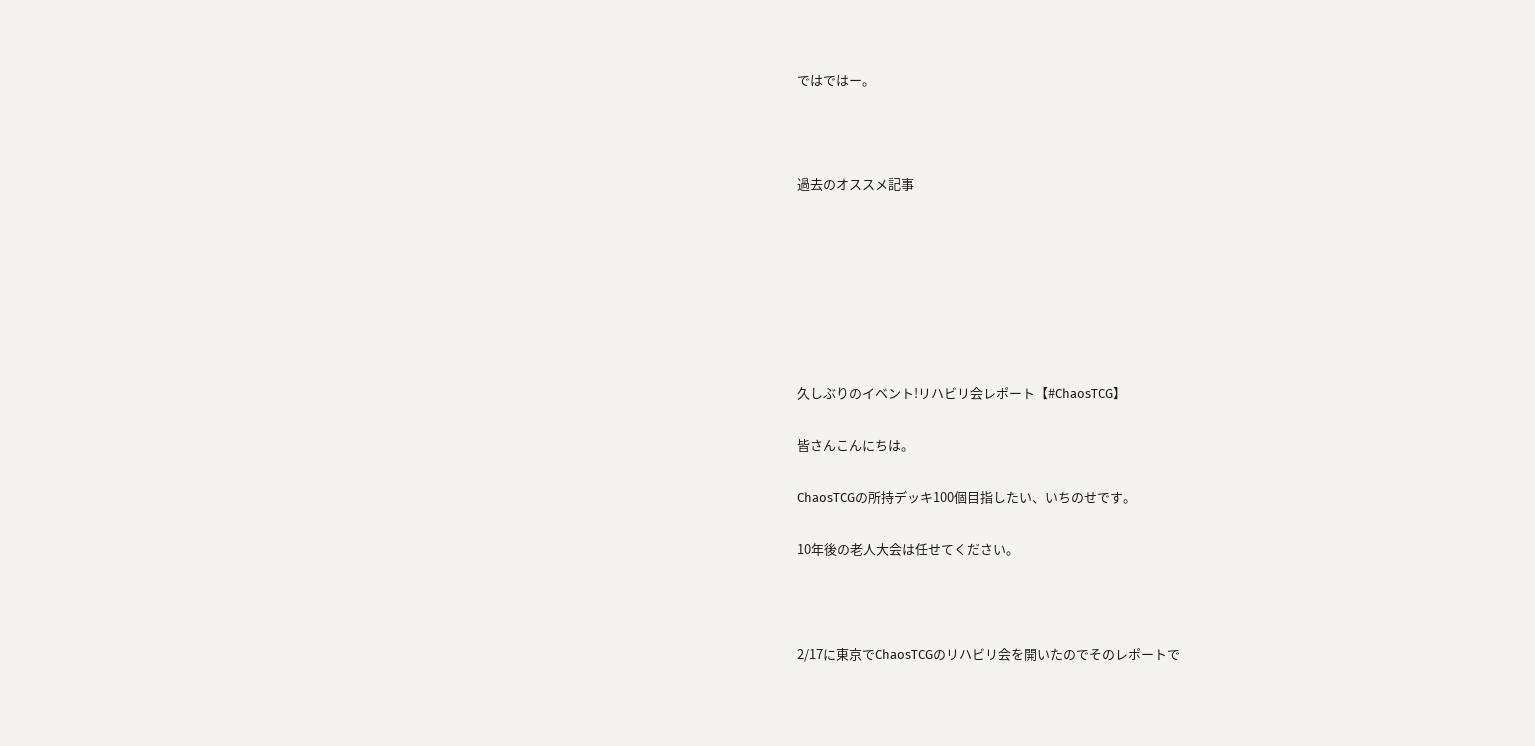ではではー。



過去のオススメ記事







久しぶりのイベント!リハビリ会レポート【#ChaosTCG】

皆さんこんにちは。

ChaosTCGの所持デッキ100個目指したい、いちのせです。

10年後の老人大会は任せてください。



2/17に東京でChaosTCGのリハビリ会を開いたのでそのレポートで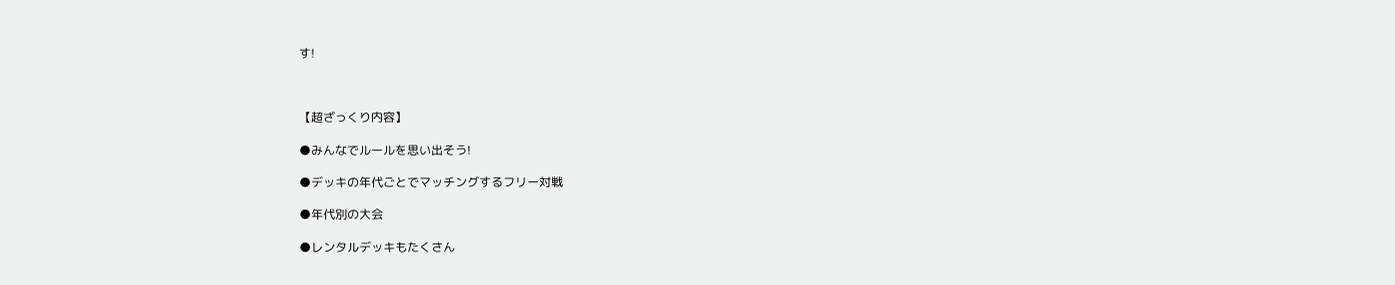す!



【超ざっくり内容】

●みんなでルールを思い出そう!

●デッキの年代ごとでマッチングするフリー対戦

●年代別の大会

●レンタルデッキもたくさん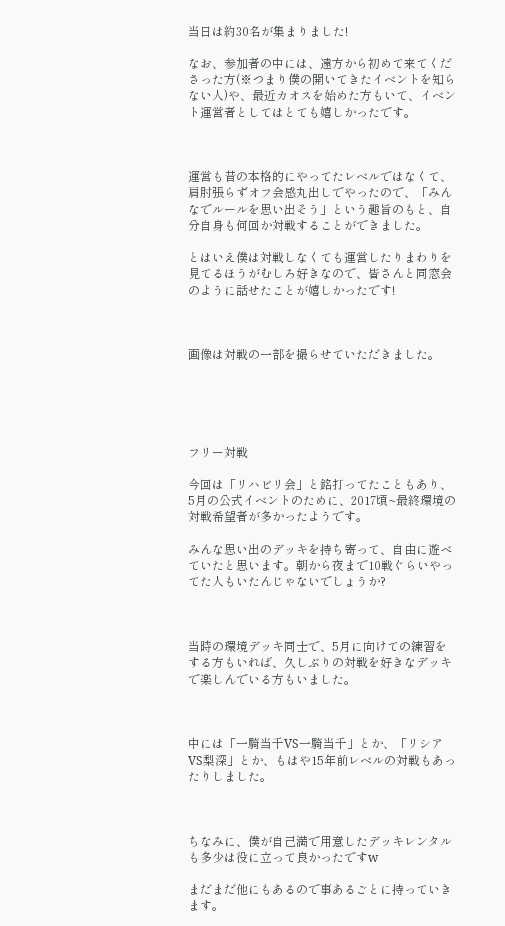当日は約30名が集まりました!

なお、参加者の中には、遠方から初めて来てくださった方(※つまり僕の開いてきたイベントを知らない人)や、最近カオスを始めた方もいて、イベント運営者としてはとても嬉しかったです。



運営も昔の本格的にやってたレベルではなくて、肩肘張らずオフ会感丸出しでやったので、「みんなでルールを思い出そう」という趣旨のもと、自分自身も何回か対戦することができました。

とはいえ僕は対戦しなくても運営したりまわりを見てるほうがむしろ好きなので、皆さんと同窓会のように話せたことが嬉しかったです!



画像は対戦の一部を撮らせていただきました。





フリー対戦

今回は「リハビリ会」と銘打ってたこともあり、5月の公式イベントのために、2017頃~最終環境の対戦希望者が多かったようです。

みんな思い出のデッキを持ち寄って、自由に遊べていたと思います。朝から夜まで10戦ぐらいやってた人もいたんじゃないでしょうか?



当時の環境デッキ同士で、5月に向けての練習をする方もいれば、久しぶりの対戦を好きなデッキで楽しんでいる方もいました。



中には「一騎当千VS一騎当千」とか、「リシアVS梨深」とか、もはや15年前レベルの対戦もあったりしました。



ちなみに、僕が自己満で用意したデッキレンタルも多少は役に立って良かったですw

まだまだ他にもあるので事あるごとに持っていきます。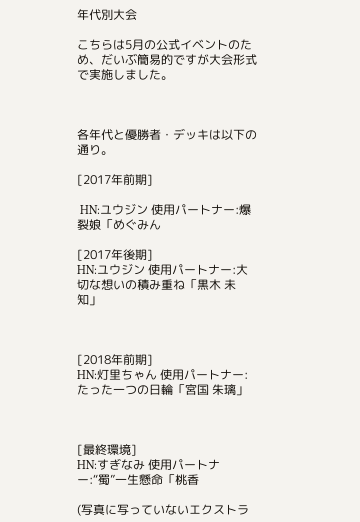年代別大会

こちらは5月の公式イベントのため、だいぶ簡易的ですが大会形式で実施しました。



各年代と優勝者・デッキは以下の通り。

[2017年前期]

 HN:ユウジン 使用パートナー:爆裂娘「めぐみん

[2017年後期]
HN:ユウジン 使用パートナー:大切な想いの積み重ね「黒木 未知」



[2018年前期]
HN:灯里ちゃん 使用パートナー:たった一つの日輪「宮国 朱璃」



[最終環境]
HN:すぎなみ 使用パートナー:“蜀”一生懸命「桃香

(写真に写っていないエクストラ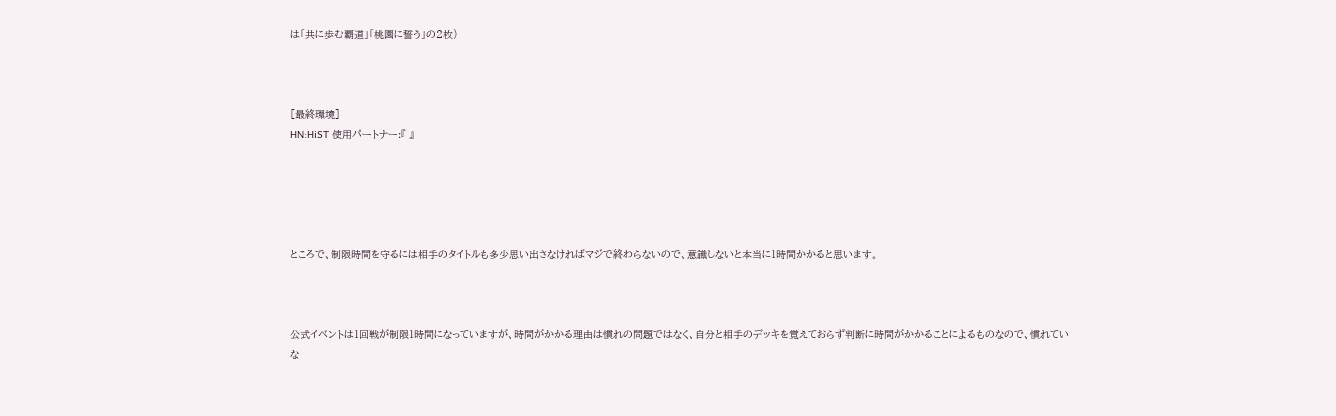は「共に歩む覇道」「桃園に誓う」の2枚)



[最終環境]
HN:HiST 使用パートナー:『 』





ところで、制限時間を守るには相手のタイトルも多少思い出さなければマジで終わらないので、意識しないと本当に1時間かかると思います。



公式イベントは1回戦が制限1時間になっていますが、時間がかかる理由は慣れの問題ではなく、自分と相手のデッキを覚えておらず判断に時間がかかることによるものなので、慣れていな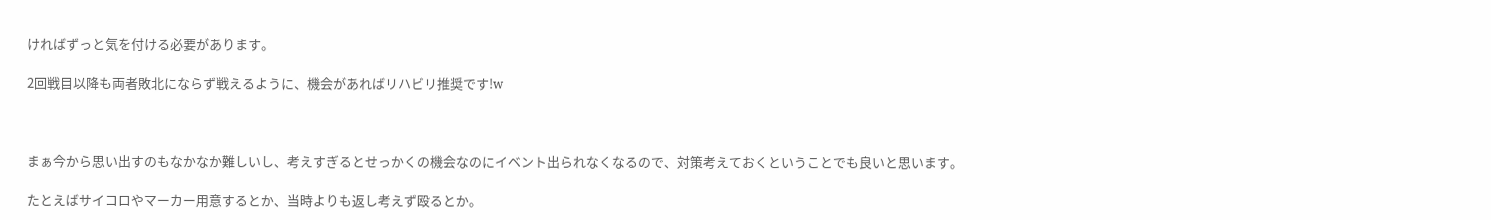ければずっと気を付ける必要があります。

2回戦目以降も両者敗北にならず戦えるように、機会があればリハビリ推奨です!w



まぁ今から思い出すのもなかなか難しいし、考えすぎるとせっかくの機会なのにイベント出られなくなるので、対策考えておくということでも良いと思います。

たとえばサイコロやマーカー用意するとか、当時よりも返し考えず殴るとか。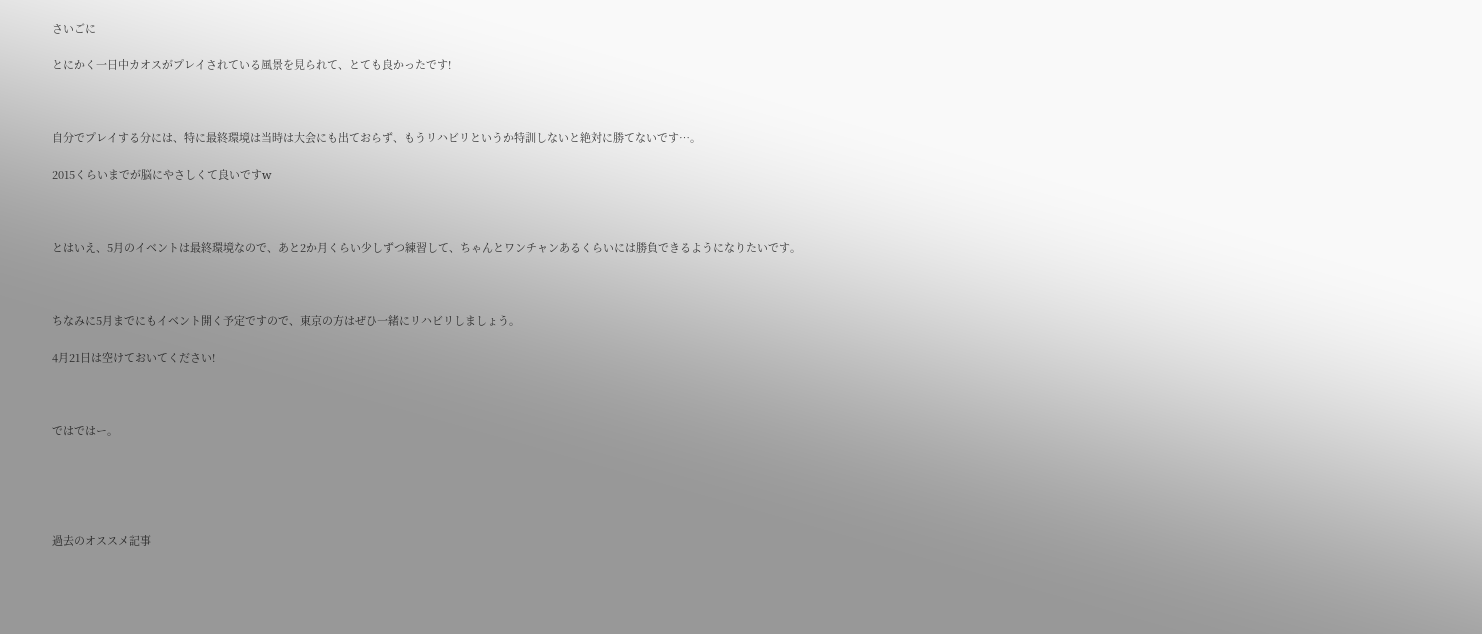さいごに

とにかく一日中カオスがプレイされている風景を見られて、とても良かったです!



自分でプレイする分には、特に最終環境は当時は大会にも出ておらず、もうリハビリというか特訓しないと絶対に勝てないです…。

2015くらいまでが脳にやさしくて良いですw



とはいえ、5月のイベントは最終環境なので、あと2か月くらい少しずつ練習して、ちゃんとワンチャンあるくらいには勝負できるようになりたいです。



ちなみに5月までにもイベント開く予定ですので、東京の方はぜひ一緒にリハビリしましょう。

4月21日は空けておいてください!



ではではー。





過去のオススメ記事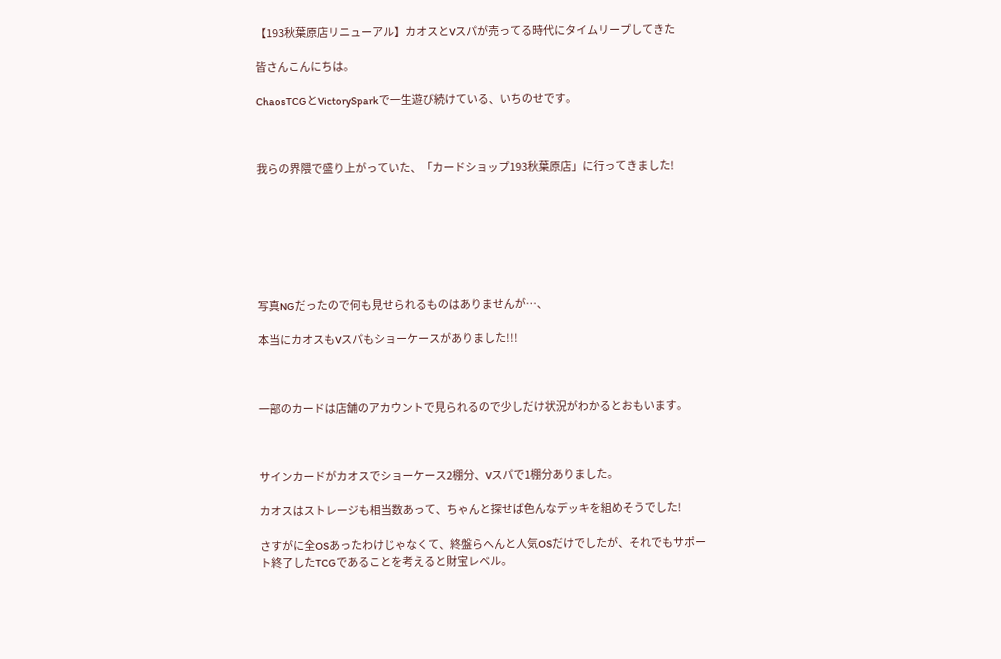【193秋葉原店リニューアル】カオスとVスパが売ってる時代にタイムリープしてきた

皆さんこんにちは。

ChaosTCGとVictorySparkで一生遊び続けている、いちのせです。



我らの界隈で盛り上がっていた、「カードショップ193秋葉原店」に行ってきました!







写真NGだったので何も見せられるものはありませんが…、

本当にカオスもVスパもショーケースがありました!!!



一部のカードは店舗のアカウントで見られるので少しだけ状況がわかるとおもいます。



サインカードがカオスでショーケース2棚分、Vスパで1棚分ありました。

カオスはストレージも相当数あって、ちゃんと探せば色んなデッキを組めそうでした!

さすがに全OSあったわけじゃなくて、終盤らへんと人気OSだけでしたが、それでもサポート終了したTCGであることを考えると財宝レベル。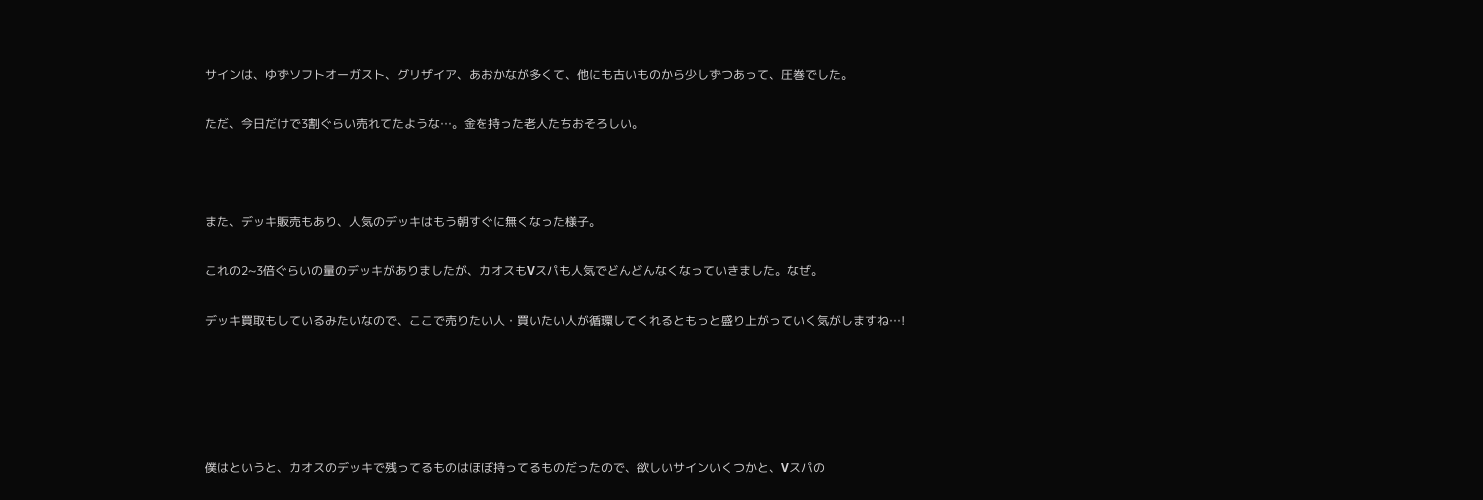サインは、ゆずソフトオーガスト、グリザイア、あおかなが多くて、他にも古いものから少しずつあって、圧巻でした。

ただ、今日だけで3割ぐらい売れてたような…。金を持った老人たちおそろしい。



また、デッキ販売もあり、人気のデッキはもう朝すぐに無くなった様子。

これの2~3倍ぐらいの量のデッキがありましたが、カオスもVスパも人気でどんどんなくなっていきました。なぜ。

デッキ買取もしているみたいなので、ここで売りたい人・買いたい人が循環してくれるともっと盛り上がっていく気がしますね…!





僕はというと、カオスのデッキで残ってるものはほぼ持ってるものだったので、欲しいサインいくつかと、Vスパの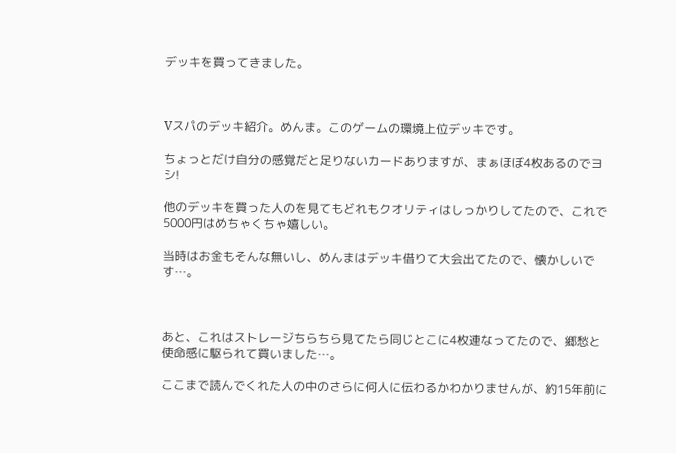デッキを買ってきました。



Vスパのデッキ紹介。めんま。このゲームの環境上位デッキです。

ちょっとだけ自分の感覚だと足りないカードありますが、まぁほぼ4枚あるのでヨシ!

他のデッキを買った人のを見てもどれもクオリティはしっかりしてたので、これで5000円はめちゃくちゃ嬉しい。

当時はお金もそんな無いし、めんまはデッキ借りて大会出てたので、懐かしいです…。



あと、これはストレージちらちら見てたら同じとこに4枚連なってたので、郷愁と使命感に駆られて買いました…。

ここまで読んでくれた人の中のさらに何人に伝わるかわかりませんが、約15年前に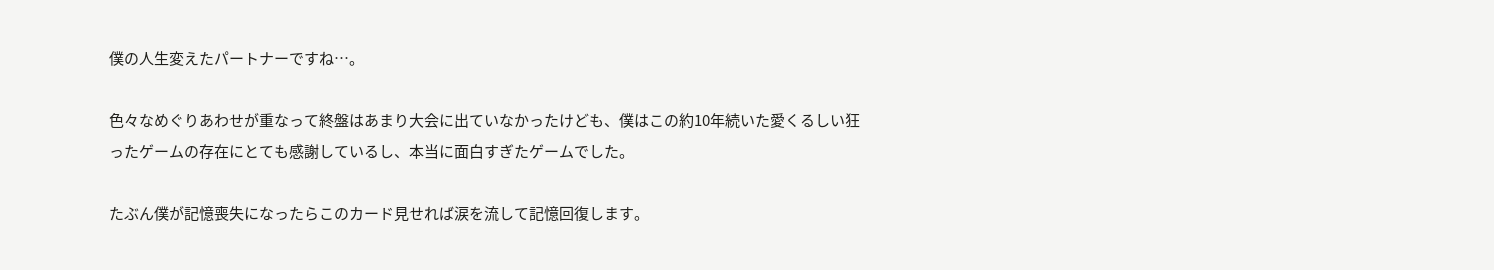僕の人生変えたパートナーですね…。

色々なめぐりあわせが重なって終盤はあまり大会に出ていなかったけども、僕はこの約10年続いた愛くるしい狂ったゲームの存在にとても感謝しているし、本当に面白すぎたゲームでした。

たぶん僕が記憶喪失になったらこのカード見せれば涙を流して記憶回復します。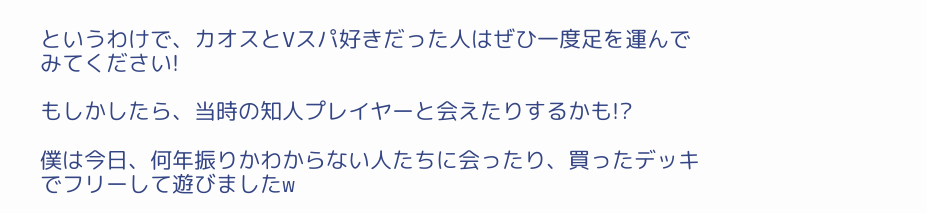というわけで、カオスとVスパ好きだった人はぜひ一度足を運んでみてください!

もしかしたら、当時の知人プレイヤーと会えたりするかも!?

僕は今日、何年振りかわからない人たちに会ったり、買ったデッキでフリーして遊びましたw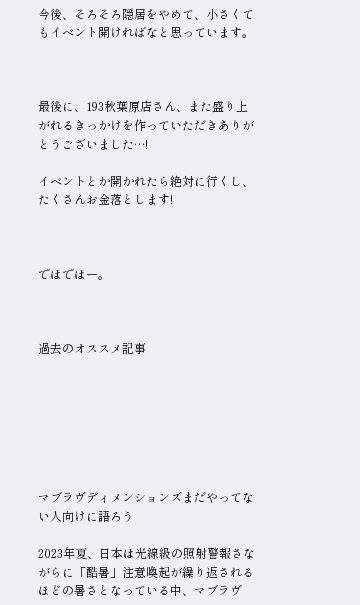今後、そろそろ隠居をやめて、小さくてもイベント開ければなと思っています。



最後に、193秋葉原店さん、また盛り上がれるきっかけを作っていただきありがとうございました…!

イベントとか開かれたら絶対に行くし、たくさんお金落とします!



ではではー。



過去のオススメ記事







マブラヴディメンションズまだやってない人向けに語ろう

2023年夏、日本は光線級の照射警報さながらに「酷暑」注意喚起が繰り返されるほどの暑さとなっている中、マブラヴ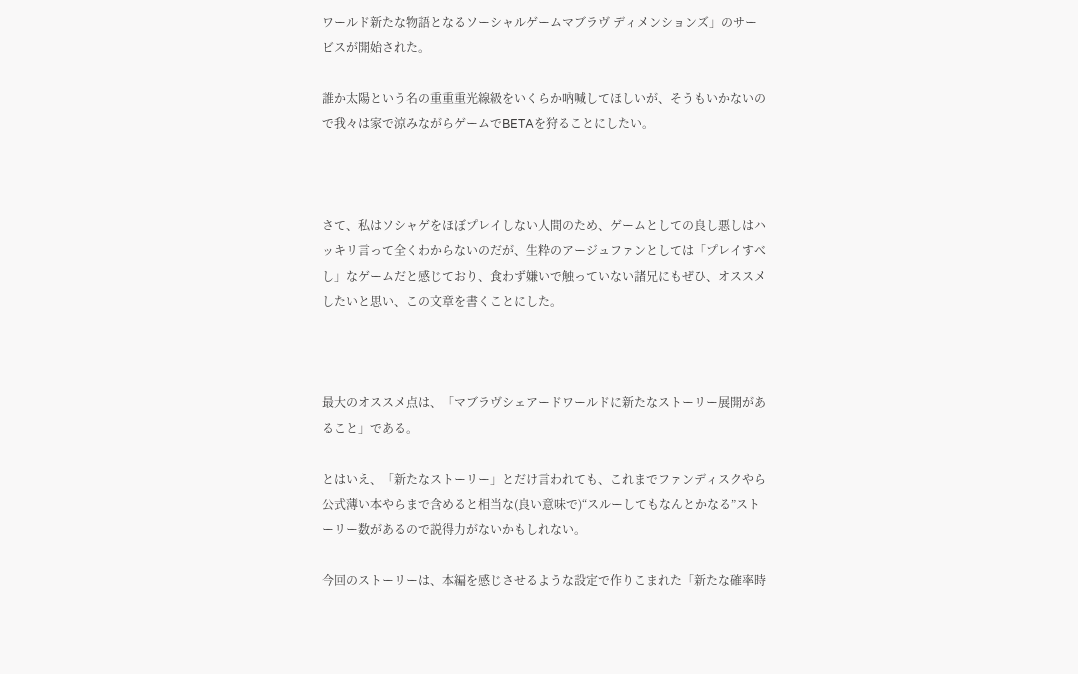ワールド新たな物語となるソーシャルゲームマブラヴ ディメンションズ」のサービスが開始された。

誰か太陽という名の重重重光線級をいくらか吶喊してほしいが、そうもいかないので我々は家で涼みながらゲームでBETAを狩ることにしたい。



さて、私はソシャゲをほぼプレイしない人間のため、ゲームとしての良し悪しはハッキリ言って全くわからないのだが、生粋のアージュファンとしては「プレイすべし」なゲームだと感じており、食わず嫌いで触っていない諸兄にもぜひ、オススメしたいと思い、この文章を書くことにした。



最大のオススメ点は、「マブラヴシェアードワールドに新たなストーリー展開があること」である。

とはいえ、「新たなストーリー」とだけ言われても、これまでファンディスクやら公式薄い本やらまで含めると相当な(良い意味で)“スルーしてもなんとかなる”ストーリー数があるので説得力がないかもしれない。

今回のストーリーは、本編を感じさせるような設定で作りこまれた「新たな確率時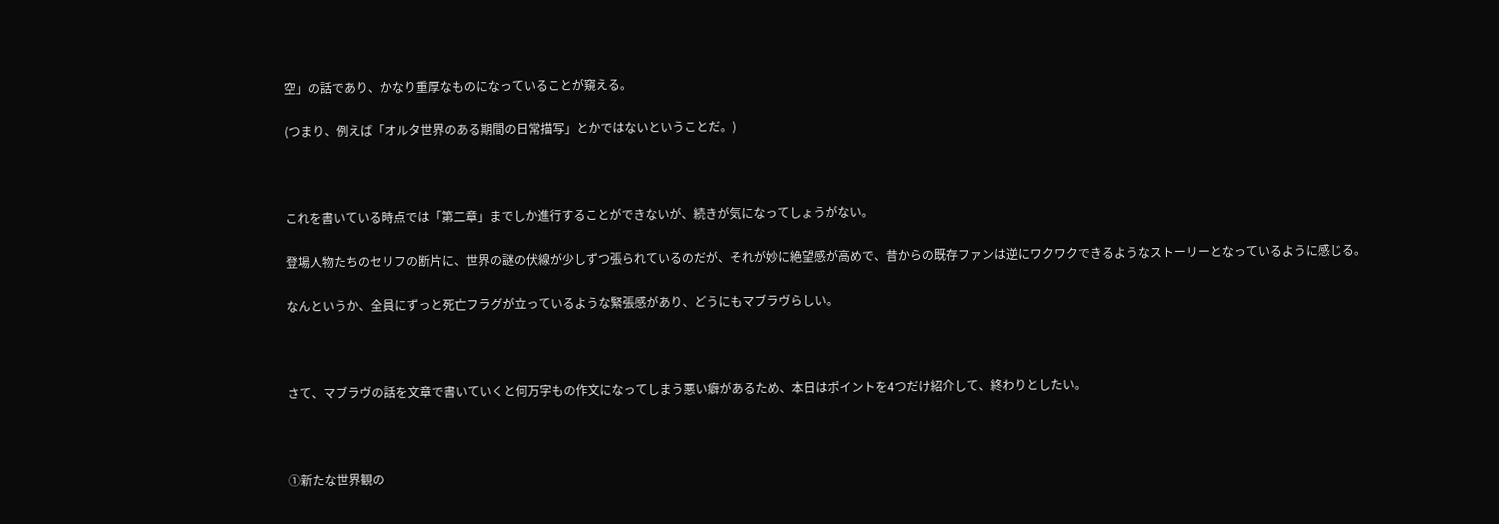空」の話であり、かなり重厚なものになっていることが窺える。

(つまり、例えば「オルタ世界のある期間の日常描写」とかではないということだ。)



これを書いている時点では「第二章」までしか進行することができないが、続きが気になってしょうがない。

登場人物たちのセリフの断片に、世界の謎の伏線が少しずつ張られているのだが、それが妙に絶望感が高めで、昔からの既存ファンは逆にワクワクできるようなストーリーとなっているように感じる。

なんというか、全員にずっと死亡フラグが立っているような緊張感があり、どうにもマブラヴらしい。



さて、マブラヴの話を文章で書いていくと何万字もの作文になってしまう悪い癖があるため、本日はポイントを4つだけ紹介して、終わりとしたい。



①新たな世界観の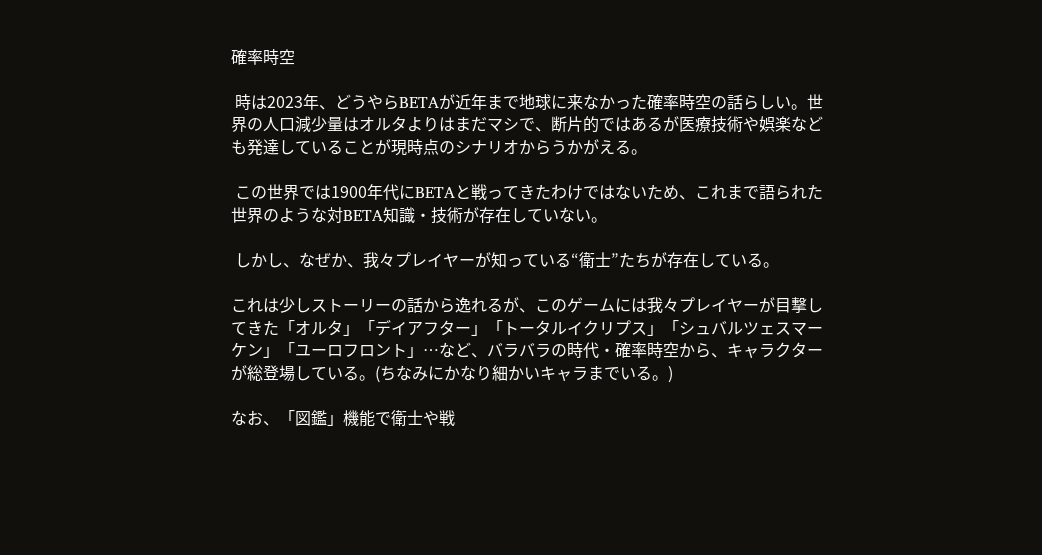確率時空

 時は2023年、どうやらBETAが近年まで地球に来なかった確率時空の話らしい。世界の人口減少量はオルタよりはまだマシで、断片的ではあるが医療技術や娯楽なども発達していることが現時点のシナリオからうかがえる。

 この世界では1900年代にBETAと戦ってきたわけではないため、これまで語られた世界のような対BETA知識・技術が存在していない。

 しかし、なぜか、我々プレイヤーが知っている“衛士”たちが存在している。

これは少しストーリーの話から逸れるが、このゲームには我々プレイヤーが目撃してきた「オルタ」「デイアフター」「トータルイクリプス」「シュバルツェスマーケン」「ユーロフロント」…など、バラバラの時代・確率時空から、キャラクターが総登場している。(ちなみにかなり細かいキャラまでいる。)

なお、「図鑑」機能で衛士や戦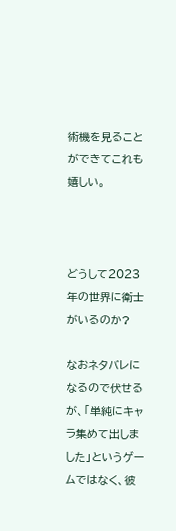術機を見ることができてこれも嬉しい。



どうして2023年の世界に衛士がいるのか?

なおネタバレになるので伏せるが、「単純にキャラ集めて出しました」というゲームではなく、彼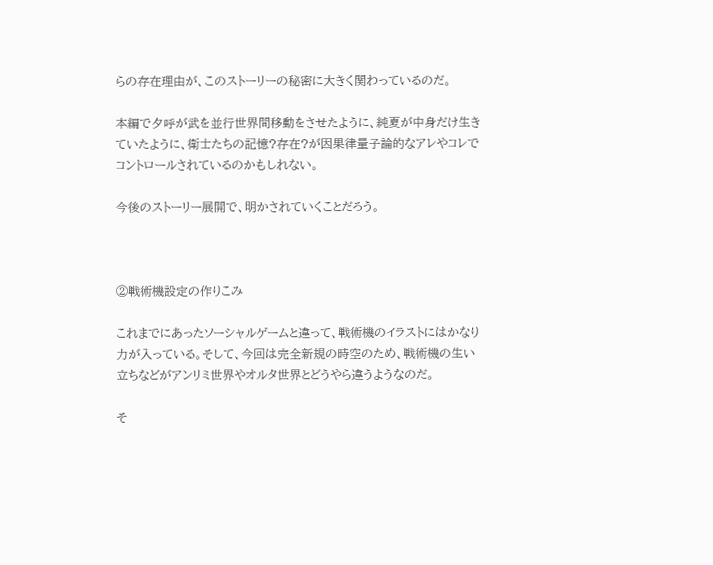らの存在理由が、このストーリーの秘密に大きく関わっているのだ。

本編で夕呼が武を並行世界間移動をさせたように、純夏が中身だけ生きていたように、衛士たちの記憶?存在?が因果律量子論的なアレやコレでコントロールされているのかもしれない。

今後のストーリー展開で、明かされていくことだろう。



②戦術機設定の作りこみ

これまでにあったソーシャルゲームと違って、戦術機のイラストにはかなり力が入っている。そして、今回は完全新規の時空のため、戦術機の生い立ちなどがアンリミ世界やオルタ世界とどうやら違うようなのだ。

そ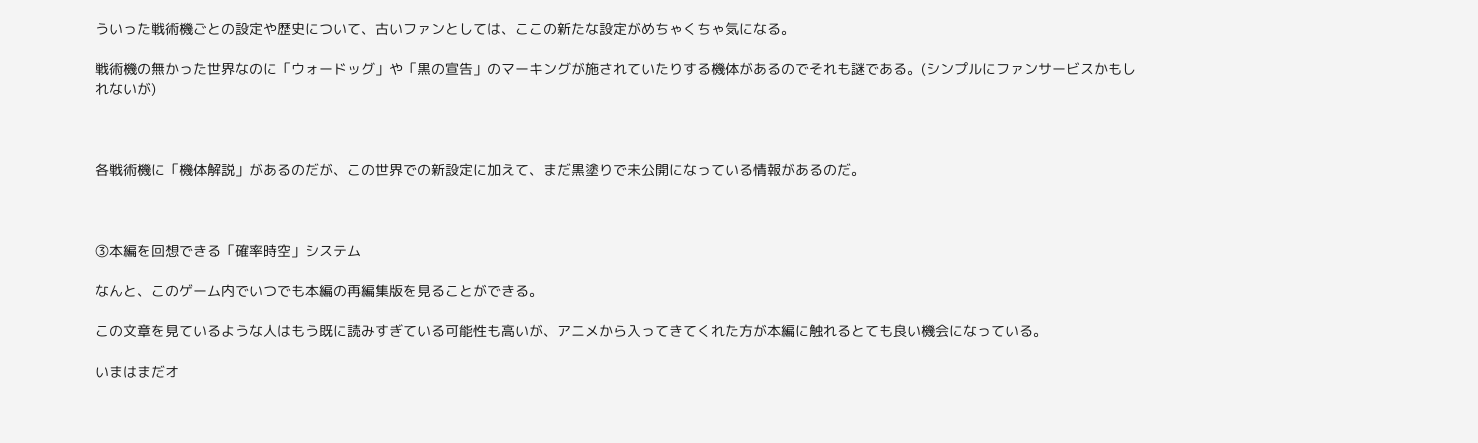ういった戦術機ごとの設定や歴史について、古いファンとしては、ここの新たな設定がめちゃくちゃ気になる。

戦術機の無かった世界なのに「ウォードッグ」や「黒の宣告」のマーキングが施されていたりする機体があるのでそれも謎である。(シンプルにファンサービスかもしれないが)



各戦術機に「機体解説」があるのだが、この世界での新設定に加えて、まだ黒塗りで未公開になっている情報があるのだ。



③本編を回想できる「確率時空」システム

なんと、このゲーム内でいつでも本編の再編集版を見ることができる。

この文章を見ているような人はもう既に読みすぎている可能性も高いが、アニメから入ってきてくれた方が本編に触れるとても良い機会になっている。

いまはまだオ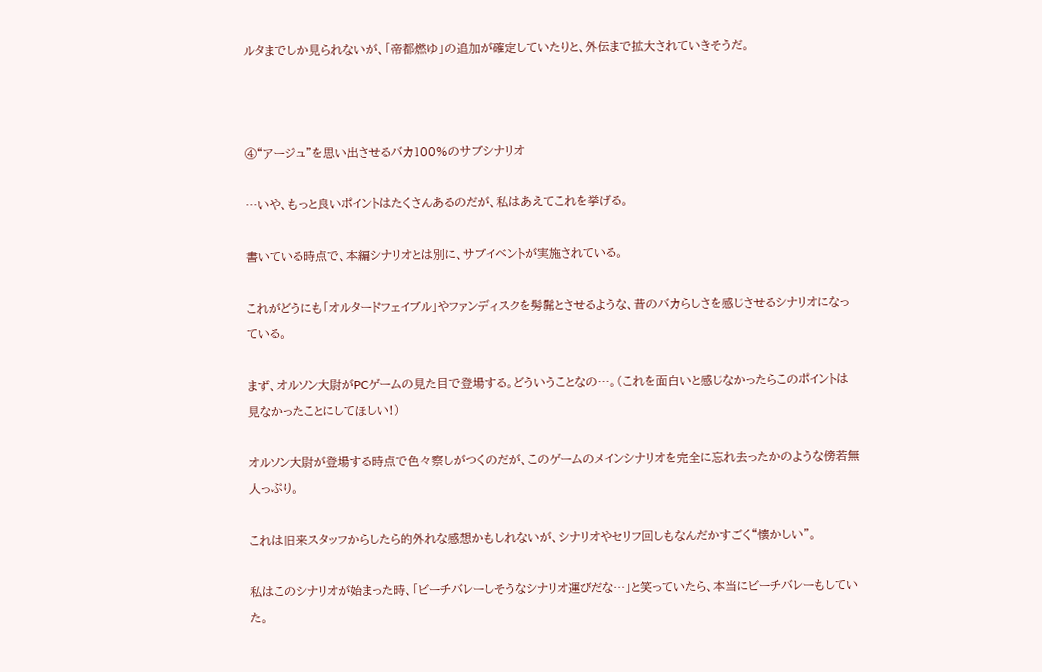ルタまでしか見られないが、「帝都燃ゆ」の追加が確定していたりと、外伝まで拡大されていきそうだ。



④“アージュ”を思い出させるバカ100%のサブシナリオ

…いや、もっと良いポイントはたくさんあるのだが、私はあえてこれを挙げる。

書いている時点で、本編シナリオとは別に、サブイベントが実施されている。

これがどうにも「オルタードフェイブル」やファンディスクを髣髴とさせるような、昔のバカらしさを感じさせるシナリオになっている。

まず、オルソン大尉がPCゲームの見た目で登場する。どういうことなの…。(これを面白いと感じなかったらこのポイントは見なかったことにしてほしい!)

オルソン大尉が登場する時点で色々察しがつくのだが、このゲームのメインシナリオを完全に忘れ去ったかのような傍若無人っぷり。

これは旧来スタッフからしたら的外れな感想かもしれないが、シナリオやセリフ回しもなんだかすごく“懐かしい”。

私はこのシナリオが始まった時、「ビーチバレーしそうなシナリオ運びだな…」と笑っていたら、本当にビーチバレーもしていた。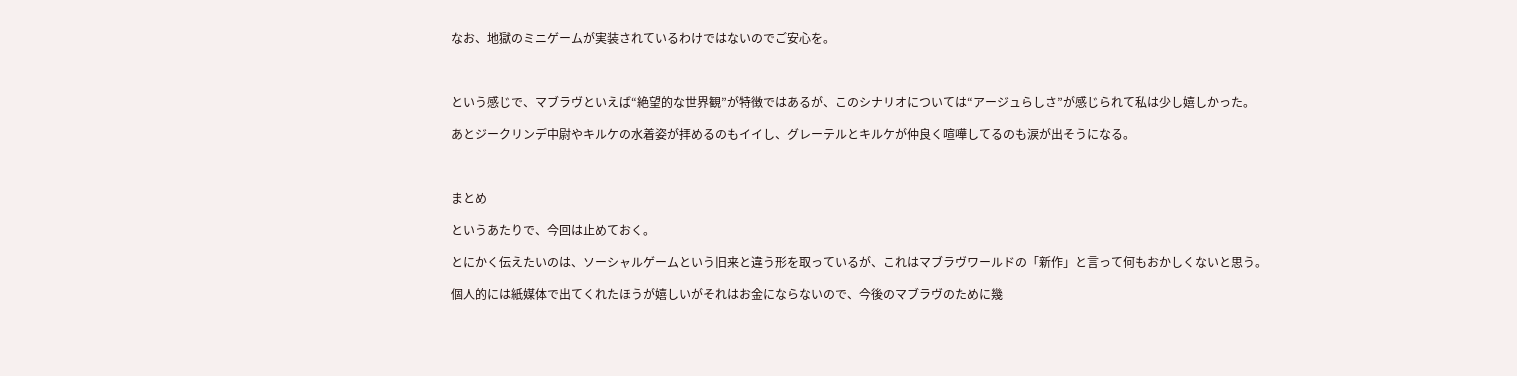なお、地獄のミニゲームが実装されているわけではないのでご安心を。



という感じで、マブラヴといえば“絶望的な世界観”が特徴ではあるが、このシナリオについては“アージュらしさ”が感じられて私は少し嬉しかった。

あとジークリンデ中尉やキルケの水着姿が拝めるのもイイし、グレーテルとキルケが仲良く喧嘩してるのも涙が出そうになる。



まとめ

というあたりで、今回は止めておく。

とにかく伝えたいのは、ソーシャルゲームという旧来と違う形を取っているが、これはマブラヴワールドの「新作」と言って何もおかしくないと思う。

個人的には紙媒体で出てくれたほうが嬉しいがそれはお金にならないので、今後のマブラヴのために幾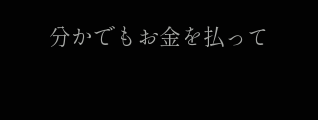分かでもお金を払って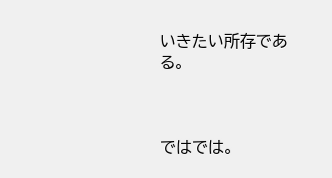いきたい所存である。



ではでは。